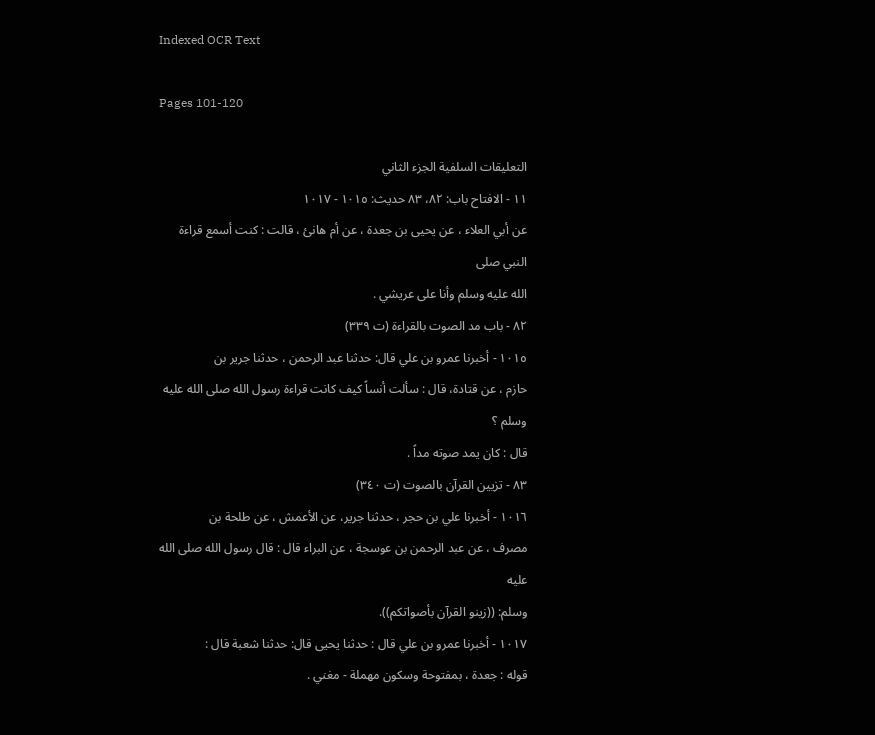Indexed OCR Text

Pages 101-120

التعليقات السلفية الجزء الثاني
١١ - الافتاح باب: ٨٢، ٨٣ حديث: ١٠١٥ - ١٠١٧
عن أبي العلاء ، عن يحيى بن جعدة ، عن أم هانئ ، قالت : كنت أسمع قراءة النبي صلى
الله عليه وسلم وأنا على عريشي .
٨٢ - باب مد الصوت بالقراءة (ت ٣٣٩)
١٠١٥ - أخبرنا عمرو بن علي قال: حدثنا عبد الرحمن ، حدثنا جرير بن
حازم ، عن قتادة، قال : سألت أنساً كيف كانت قراءة رسول الله صلى الله عليه وسلم ؟
قال : کان يمد صوته مداً .
٨٣ - تزيين القرآن بالصوت (ت ٣٤٠)
١٠١٦ - أخبرنا علي بن حجر ، حدثنا جرير، عن الأعمش ، عن طلحة بن
مصرف ، عن عبد الرحمن بن عوسجة ، عن البراء قال : قال رسول الله صلى الله عليه
وسلم: ((زينو القرآن بأصواتكم)).
١٠١٧ - أخبرنا عمرو بن علي قال : حدثنا يحيى قال: حدثنا شعبة قال :
قوله : جعدة ، بمفتوحة وسكون مهملة - مغني .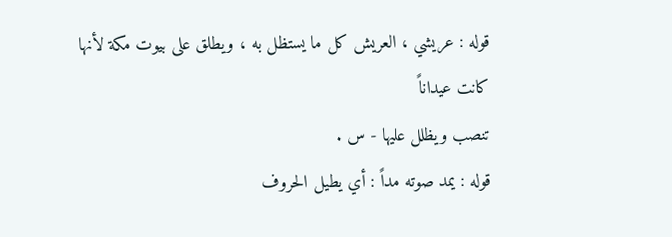قوله : عريشي ، العريش كل ما يستظل به ، ويطلق على بيوت مكة لأنها كانت عيداناً
تنصب ويظلل عليها - س .
قوله : يمد صوته مداً : أي يطيل الحروف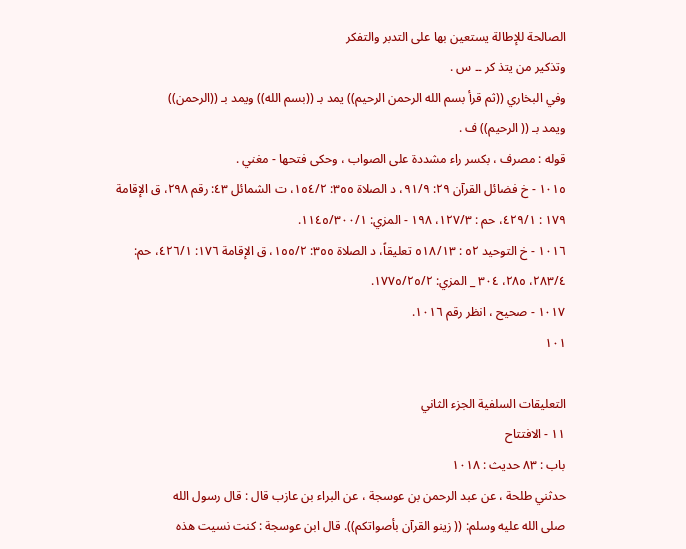الصالحة للإطالة يستعين بها على التدبر والتفكر
وتذکیر من یتذ کر ۔۔ س .
وفي البخاري ((ثم قرأ بسم الله الرحمن الرحيم)) يمد بـ ((بسم الله)) ويمد بـ ((الرحمن))
ويمد بـ (( الرحيم)) ف .
قوله : مصرف ، بكسر راء مشددة على الصواب ، وحكى فتحها - مغني .
١٠١٥ - خ فضائل القرآن ٢٩: ٩١/٩، د الصلاة ٣٥٥: ١٥٤/٢، ت الشمائل ٤٣: رقم ٢٩٨، ق الإقامة
١٧٩ : ٤٢٩/١، حم : ١٢٧/٣، ١٩٨ - المزي: ١١٤٥/٣٠٠/١.
١٠١٦ - خ التوحيد ٥٢ : ٥١٨/١٣ تعليقاً، د الصلاة ٣٥٥: ١٥٥/٢، ق الإقامة ١٧٦: ٤٢٦/١، حم:
٢٨٣/٤، ٢٨٥، ٣٠٤ _ المزي: ١٧٧٥/٢٥/٢.
١٠١٧ - صحيح ، انظر رقم ١٠١٦.
١٠١

التعليقات السلفية الجزء الثاني
١١ - الافتتاح
باب : ٨٣ حديث : ١٠١٨
حدثني طلحة ، عن عبد الرحمن بن عوسجة ، عن البراء بن عازب قال : قال رسول الله
صلى الله عليه وسلم: (( زينو القرآن بأصواتكم)). قال ابن عوسجة : كنت نسيت هذه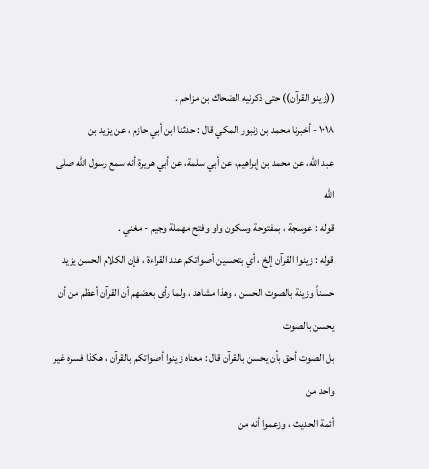((زينو القرآن)) حتى ذكرنيه الضحاك بن مزاحم .
١٠١٨ - أخبرنا محمد بن زنبور المكي قال : حدثنا ابن أبي حازم ، عن يزيد بن
عبد الله، عن محمد بن إبراهيم، عن أبي سلمة، عن أبي هريرة أنه سمع رسول الله صلى الله
قوله : عوسجة ، بمفتوحة وسكون واو وفتح مهملة وجيم - مغني .
قوله : زينوا القرآن إلخ ، أي بتحسين أصواتكم عند القراءة ، فإن الكلام الحسن يزيد
حسناً وزينة بالصوت الحسن ، وهذا مشاهد ، ولما رأى بعضهم أن القرآن أعظم من أن يحسن بالصوت
بل الصوت أحق بأن يحسن بالقرآن قال : معناه زينوا أصواتكم بالقرآن ، هكذا فسره غير واحد من
أئمة الحديث ، وزعموا أنه من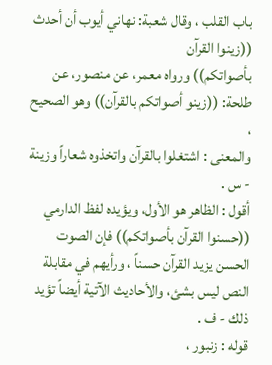باب القلب ، وقال شعبة: نهاني أيوب أن أحدث ((زينوا القرآن
بأصواتكم)) ورواه معمر، عن منصور، عن طلحة: ((زينو أصواتكم بالقرآن)) وهو الصحيح ،
والمعنى : اشتغلوا بالقرآن واتخذوه شعاراً وزينة - س .
أقول : الظاهر هو الأول، ويؤيده لفظ الدارمي ((حسنوا القرآن بأصواتكم)) فإن الصوت
الحسن يزيد القرآن حسناً ، ورأيهم في مقابلة النص ليس بشئ، والأحاديث الآتية أيضاً تؤيد
ذلك - ف .
قوله : زنبور ،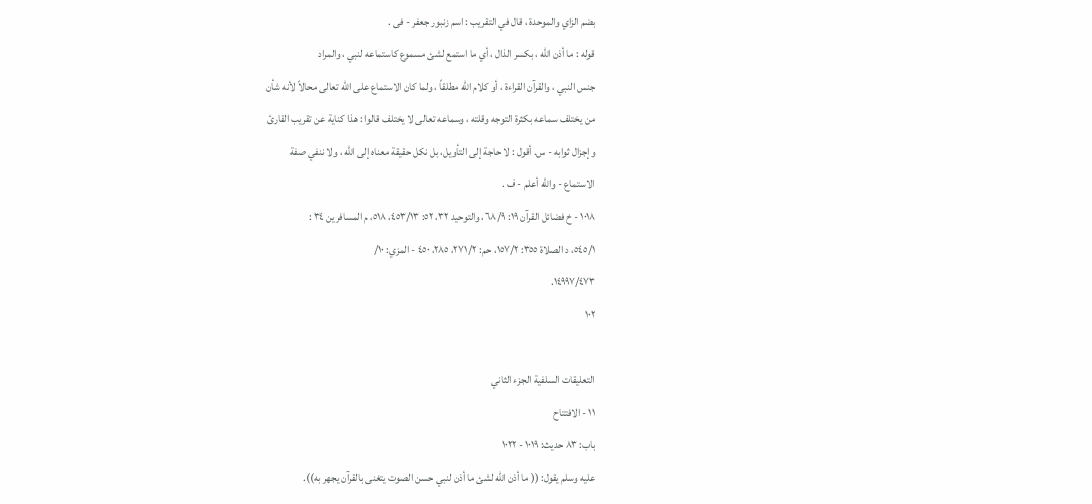بضم الزاي والموحدة ، قال في التقريب : اسم زنبور جعفر - فى .
قوله : ما أذن الله ، بكسر الذال ، أي ما استمع لشئ مسموع كاستماعه لنبي ، والمراد
جنس النبي ، والقرآن القراءة ، أو كلام الله مطلقاً ، ولما كان الاستماع على الله تعالى محالاً لأنه شأن
من يختلف سماعه بكثرة التوجه وقلته ، وسماعه تعالى لا يختلف قالوا : هذا كناية عن تقريب القارئ
وإجزال ثوابه - س. أقول : لا حاجة إلى التأويل، بل نكل حقيقة معناه إلى الله ، ولا ننفي صفة
الاستماع - والله أعلم - ف .
١٠١٨ - خ فضائل القرآن ١٩: ٦٨/٩، والتوحيد ٣٢، ٥٢: ٤٥٣/١٣، ٥١٨، م المسافرين ٣٤ :
٥٤٥/١، د الصلاة ٣٥٥: ١٥٧/٢، حم: ٢٧١/٢، ٢٨٥، ٤٥٠ - المزي: ١٠/
١٤٩٩٧/٤٧٣.
١٠٢

التعليقات السلفية الجزء الثاني
١١ - الافتتاح
باب: ٨٣ حديث: ١٠١٩ - ١٠٢٢
عليه وسلم يقول: (( ما أذن الله لشئ ما أذن لنبي حسن الصوت يتغنى بالقرآن يجهر به)).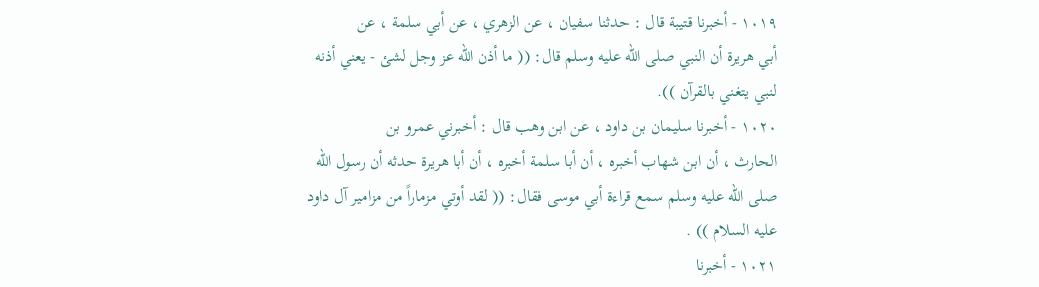١٠١٩ - أخبرنا قتيبة قال : حدثنا سفيان ، عن الزهري ، عن أبي سلمة ، عن
أبي هريرة أن النبي صلى الله عليه وسلم قال: (( ما أذن الله عز وجل لشئ - يعني أذنه
لنبي يتغني بالقرآن )).
١٠٢٠ - أخبرنا سليمان بن داود ، عن ابن وهب قال : أخبرني عمرو بن
الحارث ، أن ابن شهاب أخبره ، أن أبا سلمة أخبره ، أن أبا هريرة حدثه أن رسول الله
صلى الله عليه وسلم سمع قراءة أبي موسى فقال: (( لقد أوتي مزماراً من مزامير آل داود
عليه السلام )) .
١٠٢١ - أخبرنا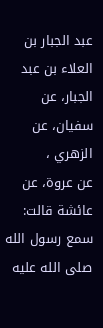عبد الجبار بن العلاء بن عبد الجبار، عن سفيان، عن الزهري ،
عن عروة، عن عائشة قالت: سمع رسول الله صلى الله عليه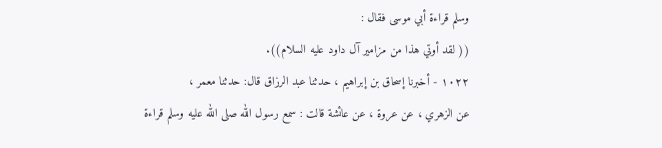وسلم قراءة أبي موسى فقال :
(( لقد أوتي هذا من مزامير آل داود عليه السلام)).
١٠٢٢ - أخبرنا إسحاق بن إبراهيم ، حدثنا عبد الرزاق قال: حدثنا معمر ،
عن الزهري ، عن عروة ، عن عائشة قالت : سمع رسول الله صلى الله عليه وسلم قراءة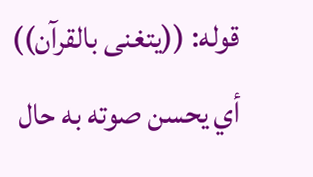قوله: ((يتغنى بالقرآن)) أي يحسن صوته به حال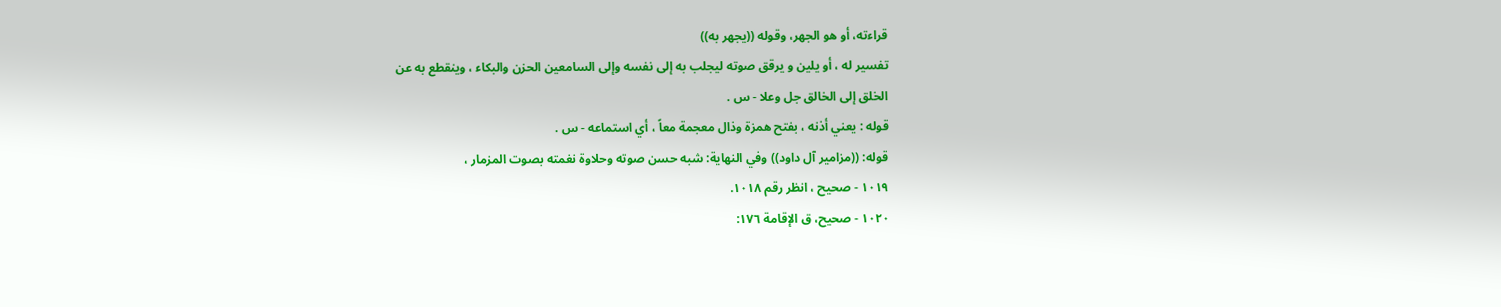قراءته، أو هو الجهر، وقوله ((يجهر به))
تفسير له ، أو يلين و يرقق صوته ليجلب به إلى نفسه وإلى السامعين الحزن والبكاء ، وينقطع به عن
الخلق إلى الخالق جل وعلا - س .
قوله : يعني أذنه ، بفتح همزة وذال معجمة معاً ، أي استماعه - س .
قوله: ((مزامير آل داود)) وفي النهاية: شبه حسن صوته وحلاوة نغمته بصوت المزمار ،
١٠١٩ - صحيح ، انظر رقم ١٠١٨.
١٠٢٠ - صحيح، ق الإقامة ١٧٦: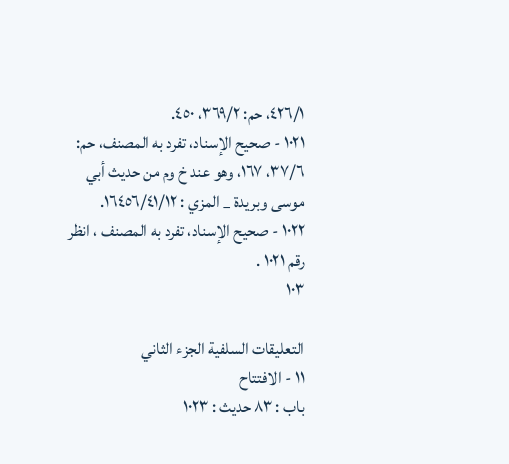٤٢٦/١، حم: ٣٦٩/٢، ٤٥٠.
١٠٢١ - صحيح الإسناد، تفرد به المصنف، حم: ٣٧/٦، ١٦٧، وهو عند خ وم من حديث أبي
موسى وبريدة _ المزي : ١٦٤٥٦/٤١/١٢.
١٠٢٢ - صحيح الإسناد، تفرد به المصنف ، انظر رقم ١٠٢١ .
١٠٣

التعليقات السلفية الجزء الثاني
١١ - الافتتاح
باب : ٨٣ حديث : ١٠٢٣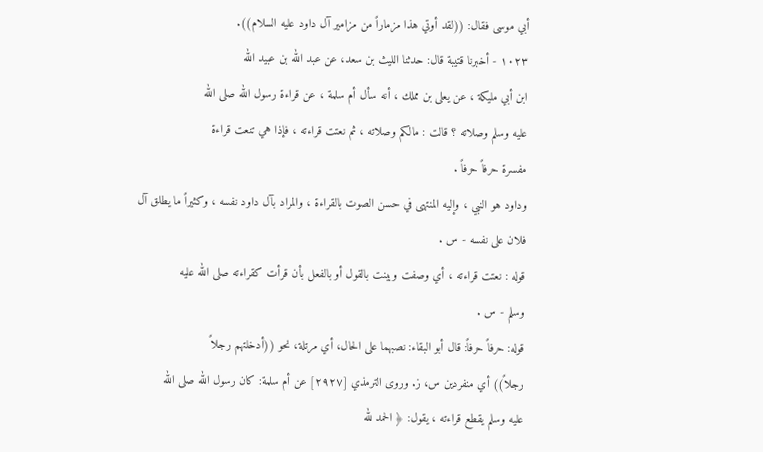أبي موسى فقال: ((لقد أوتي هذا مزماراً من مزامير آل داود عليه السلام)).
١٠٢٣ - أخبرنا قتيبة قال: حدثنا الليث بن سعد، عن عبد الله بن عبيد الله
ابن أبي مليكة ، عن يعلى بن مملك ، أنه سأل أم سلمة ، عن قراءة رسول الله صلى الله
عليه وسلم وصلاته ؟ قالت : مالكم وصلاته ، ثم نعتت قراءته ، فإذا هي تنعت قراءة
مفسرة حرفاً حرفاً .
وداود هو النبي ، وإليه المنتهى في حسن الصوت بالقراءة ، والمراد بآل داود نفسه ، وكثيراً ما يطلق آل
فلان علی نفسه - س .
قوله : نعتت قراءته ، أي وصفت وبينت بالقول أو بالفعل بأن قرأت كقراءته صلى الله عليه
وسلم - س .
قوله: حرفاً حرفاً: قال أبو البقاء: نصبهما على الحال، أي مرتلة، نحو ((أدخلتهم رجلاً
رجلاً)) أي منفردين س، ز. وروى الترمذي [٢٩٢٧] عن أم سلمة: كان رسول الله صلى الله
عليه وسلم يقطع قراءته ، يقول: ﴿ الحمد لله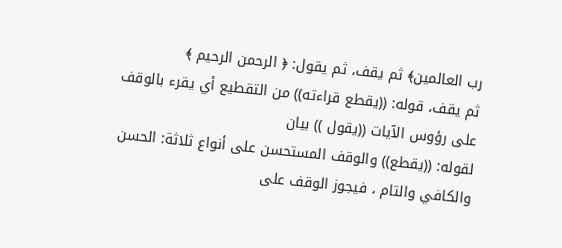رب العالمين﴾ ثم يقف، ثم يقول: ﴿ الرحمن الرحيم ﴾
ثم يقف، قوله: ((يقطع قراءته)) من التقطيع أي يقرء بالوقف على رؤوس الآيات ((يقول )) بيان
لقوله: ((يقطع)) والوقف المستحسن على أنواع ثلاثة: الحسن والكافي والتام ، فيجوز الوقف على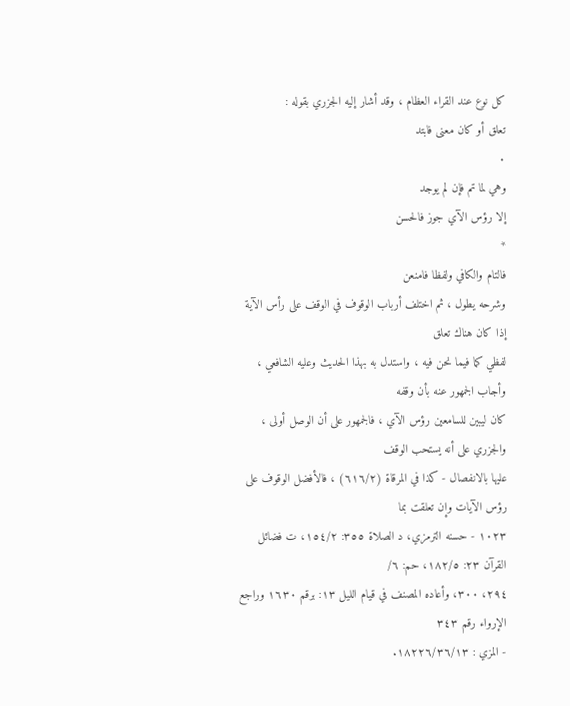كل نوع عند القراء العظام ، وقد أشار إليه الجزري بقوله :
تعلق أو کان معنی فابتد
٠
وهي لما تم فإن لم يوجد
إلا رؤس الآي جوز فالحسن
*
فالتام والكافي ولفظا فامنعن
وشرحه يطول ، ثم اختلف أرباب الوقوف في الوقف على رأس الآية إذا كان هناك تعلق
لفظي كما فيما نحن فيه ، واستدل به بهذا الحديث وعليه الشافعي ، وأجاب الجمهور عنه بأن وقفه
كان ليبين للسامعين رؤس الآي ، فالجمهور على أن الوصل أولى ، والجزري على أنه يستحب الوقف
عليها بالانفصال - كذا في المرقاة (٦١٦/٢) ، فالأفضل الوقوف على رؤس الآيات وإن تعلقت بما
١٠٢٣ - حسنه الترمزي، د الصلاة ٣٥٥: ١٥٤/٢، ت فضائل القرآن ٢٣: ١٨٢/٥، حم: ٦/
٢٩٤، ٣٠٠، وأعاده المصنف في قيام الليل ١٣: برقم ١٦٣٠ وراجع الإرواء رقم ٣٤٣
- المزي : ١٨٢٢٦/٣٦/١٣.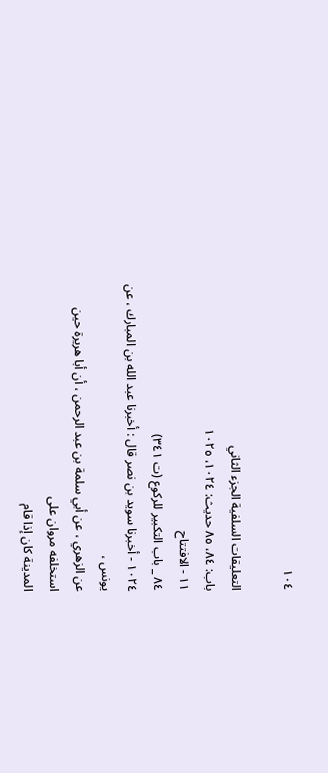١٠٤

التعليقات السلفية الجزء الثاني
باب: ٨٤، ٨٥ حديث: ١٠٢٤، ١٠٢٥
١١ - الافتتاح
٨٤ _ باب التكبير للركوع (ت ٣٤١)
١٠٢٤ - أخبرنا سويد بن نصر قال : أخبرنا عبد الله بن المبارك ، عن يونس ،
عن الزهري ، عن أبي سلمة بن عبد الرحمن ، أن أبا هريرة حين استخلفه مروان على
المدينة كان إذا قام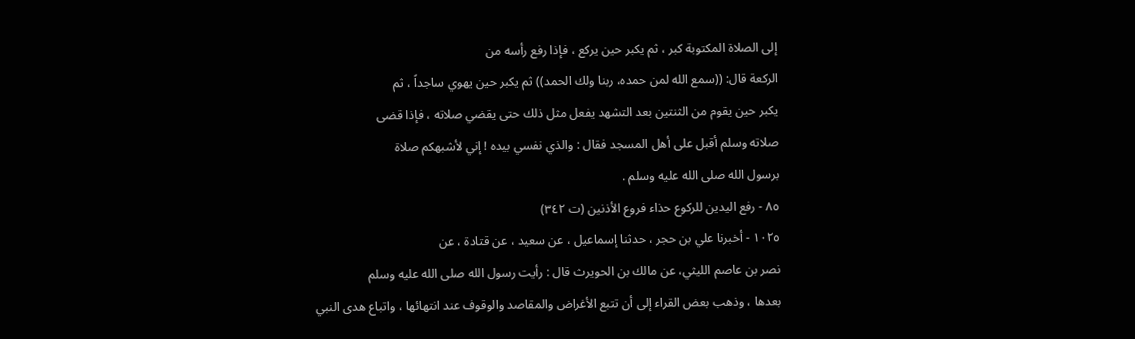إلى الصلاة المكتوبة كبر ، ثم يكبر حين يركع ، فإذا رفع رأسه من
الركعة قال: ((سمع الله لمن حمده، ربنا ولك الحمد)) ثم يكبر حين يهوي ساجداً ، ثم
يكبر حين يقوم من الثنتين بعد التشهد يفعل مثل ذلك حتى يقضي صلاته ، فإذا قضى
صلاته وسلم أقبل على أهل المسجد فقال : والذي نفسي بيده ! إني لأشبهكم صلاة
برسول الله صلى الله عليه وسلم .
٨٥ - رفع اليدين للركوع حذاء فروع الأذنين (ت ٣٤٢)
١٠٢٥ - أخبرنا علي بن حجر ، حدثنا إسماعيل ، عن سعيد ، عن قتادة ، عن
نصر بن عاصم الليثي، عن مالك بن الحويرث قال : رأيت رسول الله صلى الله عليه وسلم
بعدها ، وذهب بعض القراء إلى أن تتبع الأغراض والمقاصد والوقوف عند انتهائها ، واتباع هدى النبي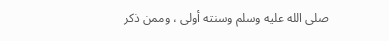صلى الله عليه وسلم وسنته أولى ، وممن ذكر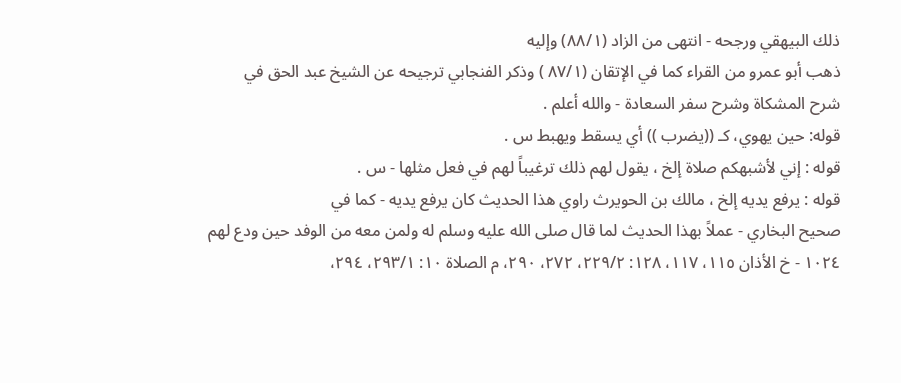ذلك البيهقي ورجحه - انتهى من الزاد (٨٨/١) وإليه
ذهب أبو عمرو من القراء كما في الإتقان (٨٧/١ ) وذكر الفنجابي ترجيحه عن الشيخ عبد الحق في
شرح المشكاة وشرح سفر السعادة - والله أعلم .
قوله: حين يهوي، كـ ((يضرب )) أي يسقط ويهبط س .
قوله : إني لأشبهكم صلاة إلخ ، يقول لهم ذلك ترغيباً لهم في فعل مثلها - س .
قوله : يرفع يديه إلخ ، مالك بن الحويرث راوي هذا الحدیث کان یرفع يديه - كما في
صحيح البخاري - عملاً بهذا الحديث لما قال صلى الله عليه وسلم له ولمن معه من الوفد حين ودع لهم
١٠٢٤ - خ الأذان ١١٥، ١١٧، ١٢٨: ٢٢٩/٢، ٢٧٢، ٢٩٠، م الصلاة ١٠: ٢٩٣/١، ٢٩٤،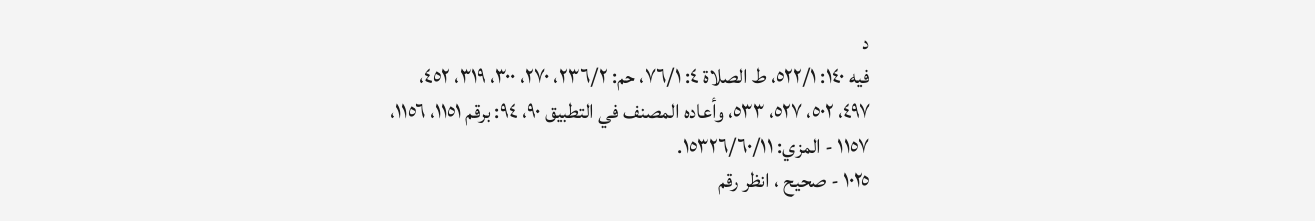د
فيه ١٤٠: ٥٢٢/١، ط الصلاة ٤: ٧٦/١، حم: ٢٣٦/٢، ٢٧٠، ٣٠٠، ٣١٩، ٤٥٢،
٤٩٧، ٥٠٢، ٥٢٧، ٥٣٣، وأعاده المصنف في التطبيق ٩٠، ٩٤: برقم ١١٥١، ١١٥٦،
١١٥٧ - المزي: ١٥٣٢٦/٦٠/١١.
١٠٢٥ - صحيح ، انظر رقم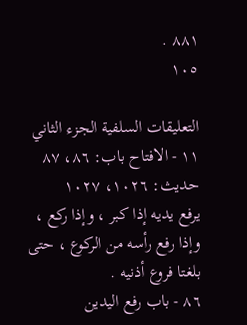٨٨١ .
١٠٥

التعليقات السلفية الجزء الثاني
١١ - الافتاح باب: ٨٦، ٨٧ حديث: ١٠٢٦، ١٠٢٧
يرفع يديه إذا كبر ، وإذا ركع ، وإذا رفع رأسه من الركوع ، حتى بلغتا فروع أذنيه .
٨٦ - باب رفع اليدين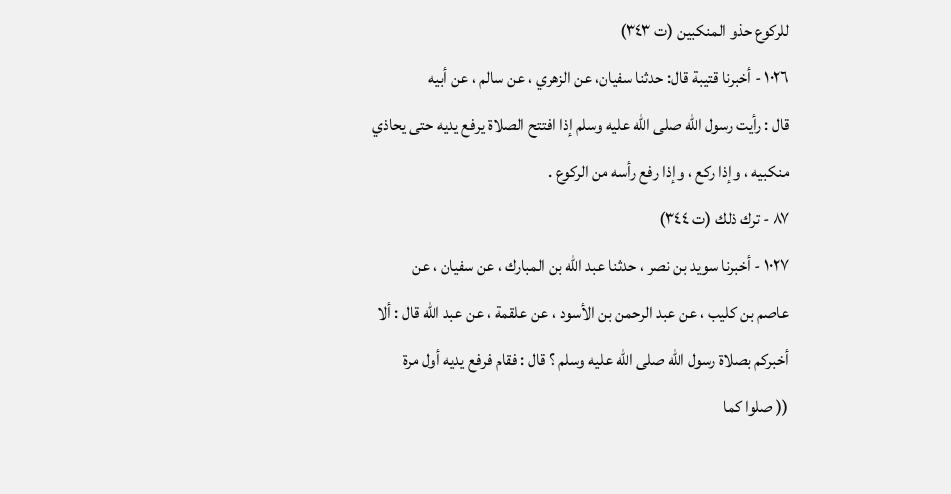للركوع حذو المنكبين (ت ٣٤٣)
١٠٢٦ - أخبرنا قتيبة قال: حدثنا سفيان، عن الزهري ، عن سالم ، عن أبيه
قال : رأيت رسول الله صلى الله عليه وسلم إذا افتتح الصلاة يرفع يديه حتى يحاذي
منکبیه ، وإذا رکع ، وإذا رفع رأسه من الركوع .
٨٧ - ترك ذلك (ت ٣٤٤)
١٠٢٧ - أخبرنا سويد بن نصر ، حدثنا عبد الله بن المبارك ، عن سفيان ، عن
عاصم بن كليب ، عن عبد الرحمن بن الأسود ، عن علقمة ، عن عبد الله قال : ألا
أخبركم بصلاة رسول الله صلى الله عليه وسلم ؟ قال : فقام فرفع يديه أول مرة
(( صلوا كما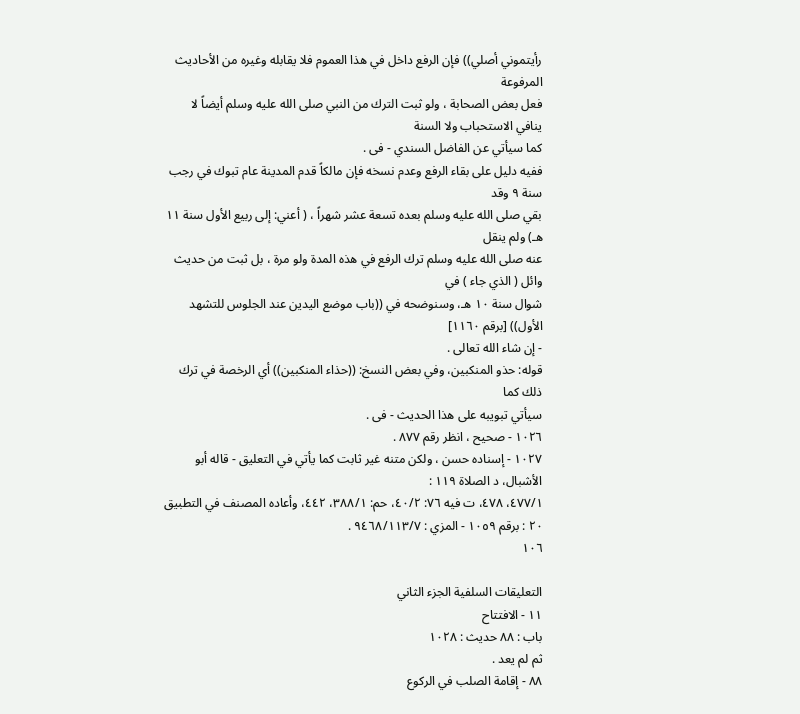رأيتموني أصلي)) فإن الرفع داخل في هذا العموم فلا يقابله وغيره من الأحاديث المرفوعة
فعل بعض الصحابة ، ولو ثبت الترك من النبي صلى الله عليه وسلم أيضاً لا ينافي الاستحباب ولا السنة
كما سيأتي عن الفاضل السندي - فى .
ففيه دليل على بقاء الرفع وعدم نسخه فإن مالكاً قدم المدينة عام تبوك في رجب سنة ٩ وقد
بقي صلى الله عليه وسلم بعده تسعة عشر شهراً ، ( أعني: إلى ربيع الأول سنة ١١ هـ) ولم ينقل
عنه صلى الله عليه وسلم ترك الرفع في هذه المدة ولو مرة ، بل ثبت من حديث وائل ( الذي جاء ) في
شوال سنة ١٠ هـ، وسنوضحه في ((باب موضع اليدين عند الجلوس للتشهد الأول)) [برقم ١١٦٠]
- إن شاء الله تعالى .
قوله: حذو المنكبين، وفي بعض النسخ: ((حذاء المنكبين)) أي الرخصة في ترك ذلك كما
سیأتي تبویبه على هذا الحديث - فى .
١٠٢٦ - صحيح ، انظر رقم ٨٧٧ .
١٠٢٧ - إسناده حسن ، ولكن متنه غير ثابت كما يأتي في التعليق - قاله أبو الأشبال، د الصلاة ١١٩ :
٤٧٧/١، ٤٧٨، ت فيه ٧٦: ٤٠/٢، حم: ٣٨٨/١، ٤٤٢، وأعاده المصنف في التطبيق
٢٠ : برقم ١٠٥٩ - المزي : ٩٤٦٨/١١٣/٧ .
١٠٦

التعليقات السلفية الجزء الثاني
١١ - الافتتاح
باب : ٨٨ حديث : ١٠٢٨
ثم لم يعد .
٨٨ - إقامة الصلب في الركوع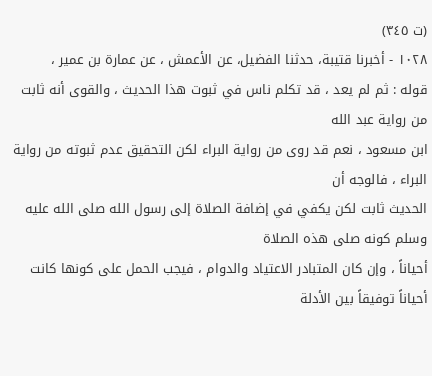(ت ٣٤٥)
١٠٢٨ - أخبرنا قتيبة، حدثنا الفضيل، عن الأعمش ، عن عمارة بن عمير ،
قوله : ثم لم يعد ، قد تكلم ناس في ثبوت هذا الحديث ، والقوى أنه ثابت من رواية عبد الله
ابن مسعود ، نعم قد روى من رواية البراء لكن التحقيق عدم ثبوته من رواية البراء ، فالوجه أن
الحديث ثابت لكن يكفي في إضافة الصلاة إلى رسول الله صلى الله عليه وسلم كونه صلى هذه الصلاة
أحياناً ، وإن كان المتبادر الاعتياد والدوام ، فيجب الحمل على كونها كانت أحياناً توفيقاً بين الأدلة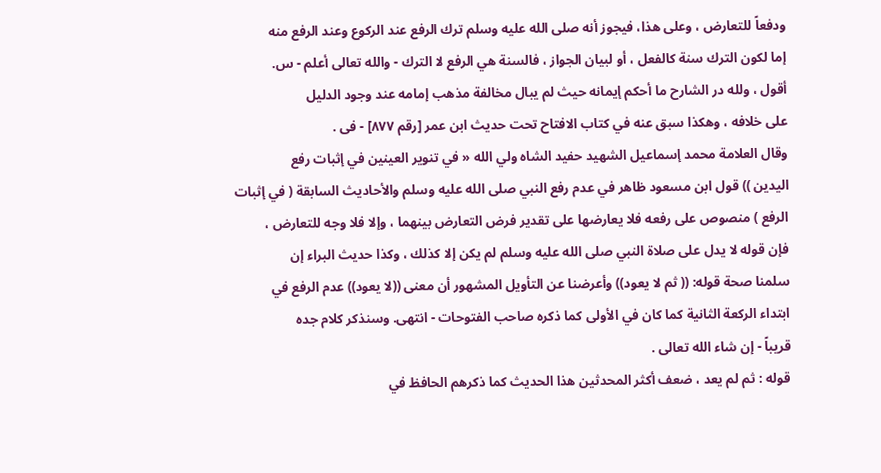ودفعاً للتعارض ، وعلى هذا، فيجوز أنه صلى الله عليه وسلم ترك الرفع عند الركوع وعند الرفع منه
إما لكون الترك سنة كالفعل ، أو لبيان الجواز ، فالسنة هي الرفع لا الترك - والله تعالى أعلم - س.
أقول ، ولله در الشارح ما أحكم إيمانه حيث لم يبال مخالفة مذهب إمامه عند وجود الدليل
على خلافه ، وهكذا سبق عنه في كتاب الافتاح تحت حديث ابن عمر [رقم ٨٧٧] - فى .
وقال العلامة محمد إسماعيل الشهید حفيد الشاه ولي الله « في تنوير العینین في إثبات رفع
اليدين )) قول ابن مسعود ظاهر في عدم رفع النبي صلى الله عليه وسلم والأحاديث السابقة ( في إثبات
الرفع ) منصوص على رفعه فلا يعارضها على تقدير فرض التعارض بينهما ، وإلا فلا وجه للتعارض ،
فإن قوله لا يدل على صلاة النبي صلى الله عليه وسلم لم يكن إلا كذلك ، وكذا حديث البراء إن
سلمنا صحة قوله: (( ثم لا يعود)) وأعرضنا عن التأويل المشهور أن معنى ((لا يعود)) عدم الرفع في
ابتداء الركعة الثانية كما كان في الأولى كما ذكره صاحب الفتوحات - انتهى. وسنذكر كلام جده
قريباً - إن شاء الله تعالى .
قوله : ثم لم يعد ، ضعف أكثر المحدثين هذا الحديث كما ذكرهم الحافظ في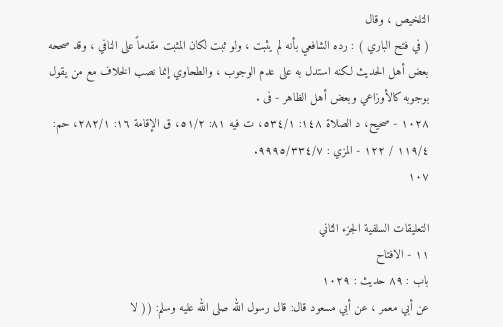التلخيص ، وقال
( في فتح الباري ) : رده الشافعي بأنه لم يثبت ، ولو ثبت لكان المثبت مقدماً على النافي ، وقد صححه
بعض أهل الحديث لكنه استدل به على عدم الوجوب ، والطحاوي إنما نصب الخلاف مع من يقول
بوجوبه كالأوزاعي وبعض أهل الظاهر - فى .
١٠٢٨ - صحيح، د الصلاة ١٤٨: ٥٣٤/١، ت فيه ٨١: ٥١/٢، ق الإقامة ١٦: ٢٨٢/١، حم:
١١٩/٤ / ١٢٢ - المزي : ٩٩٩٥/٣٣٤/٧.
١٠٧

التعليقات السلفية الجزء الثاني
١١ - الافتاح
باب : ٨٩ حديث : ١٠٢٩
عن أبي معمر ، عن أبي مسعود قال: قال رسول الله صلى الله عليه وسلم: (( لا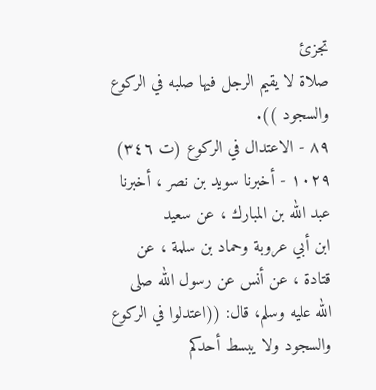تجزئ
صلاة لا يقيم الرجل فيها صلبه في الركوع والسجود )).
٨٩ - الاعتدال في الركوع (ت ٣٤٦)
١٠٢٩ - أخبرنا سويد بن نصر ، أخبرنا عبد الله بن المبارك ، عن سعيد
ابن أبي عروبة وحماد بن سلمة ، عن قتادة ، عن أنس عن رسول الله صلى
الله عليه وسلم، قال: ((اعتدلوا في الركوع والسجود ولا يبسط أحدكم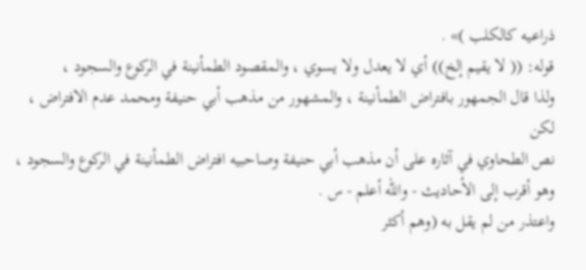ذراعیە کالكلب )» .
قوله: (( لا يقيم إلخ)) أي لا يعدل ولا يسوي ، والمقصود الطمأنينة في الركوع والسجود ،
ولذا قال الجمهور بافتراض الطمأنينة ، والمشهور من مذهب أبي حنيفة ومحمد عدم الافتراض ، لكن
نص الطحاوي في آثاره على أن مذهب أبي حنيفة وصاحبيه افتراض الطمأنينة في الركوع والسجود ،
وهو أقرب إلى الأحاديث - والله أعلم - س .
واعتذر من لم يقل به (وهم أكثر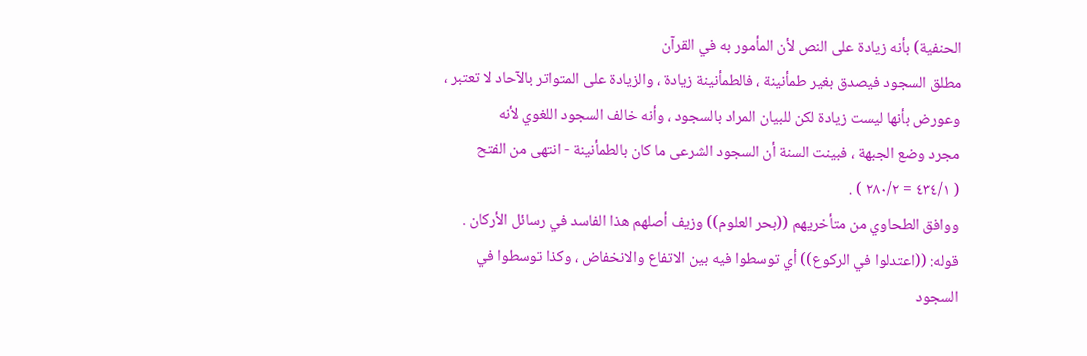الحنفية) بأنه زيادة على النص لأن المأمور به في القرآن
مطلق السجود فيصدق بغير طمأنينة ، فالطمأنينة زيادة ، والزيادة على المتواتر بالآحاد لا تعتبر ،
وعورض بأنها ليست زيادة لكن للبيان المراد بالسجود ، وأنه خالف السجود اللغوي لأنه
مجرد وضع الجبهة ، فبينت السنة أن السجود الشرعى ما كان بالطمأنينة - انتهى من الفتح
( ٤٣٤/١ = ٢٨٠/٢ ) .
ووافق الطحاوي من متأخريهم ((بحر العلوم)) وزيف أصلهم هذا الفاسد في رسائل الأركان .
قوله: ((اعتدلوا في الركوع)) أي توسطوا فيه بين الاتفاع والانخفاض ، وكذا توسطوا في
السجود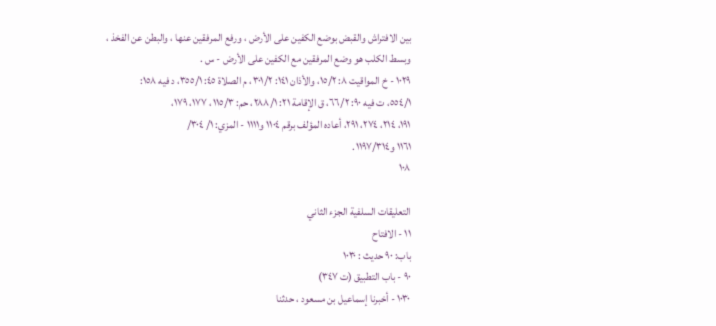بين الافتراش والقبض بوضع الكفين على الأرض ، ورفع المرفقين عنها ، والبطن عن الفخذ ،
وبسط الكلب هو وضع المرفقين مع الكفين على الأرض - س .
١٠٢٩ - خ المواقيت ٨: ١٥/٢، والأذان ١٤١: ٣٠١/٢، م الصلاة ٤٥: ٣٥٥/١، د فيه ١٥٨:
٥٥٤/١، ت فيه ٩٠: ٦٦/٢، ق الإقامة ٢١: ٢٨٨/١، حم: ١١٥/٣، ١٧٧، ١٧٩،
١٩١، ٢١٤، ٢٧٤، ٢٩١، أعاده المؤلف برقم ١١٠٤ و١١١١ - المزي: ١/ ٣٠٤/
١١٦١ و١١٩٧/٣١٤.
١٠٨

التعليقات السلفية الجزء الثاني
١١ - الافتاح
باب: ٩٠ حديث : ١٠٣٠
٩٠ - باب التطبيق (ت ٣٤٧)
١٠٣٠ - أخبرنا إسماعيل بن مسعود ، حدثنا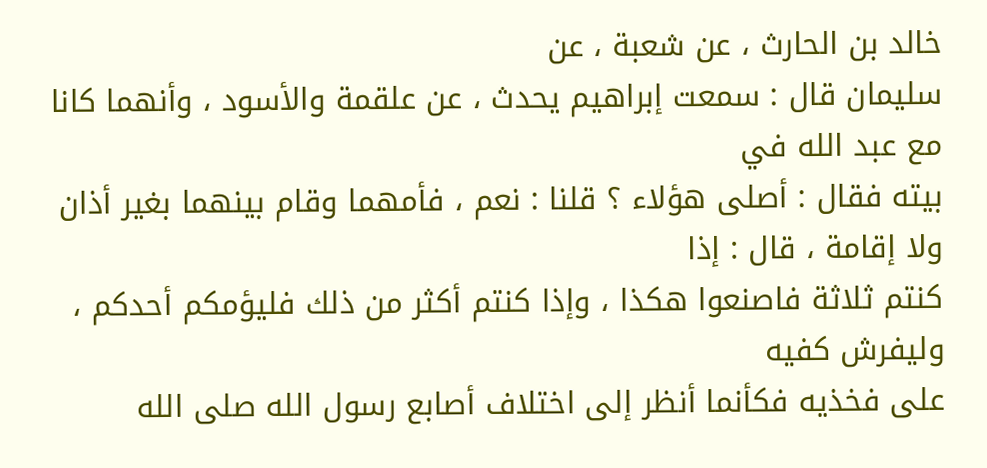خالد بن الحارث ، عن شعبة ، عن
سليمان قال : سمعت إبراهيم يحدث ، عن علقمة والأسود ، وأنهما كانا مع عبد الله في
بيته فقال : أصلى هؤلاء ؟ قلنا : نعم ، فأمهما وقام بينهما بغير أذان ولا إقامة ، قال : إذا
كنتم ثلاثة فاصنعوا هكذا ، وإذا كنتم أكثر من ذلك فليؤمكم أحدكم ، وليفرش كفيه
على فخذيه فكأنما أنظر إلى اختلاف أصابع رسول الله صلى الله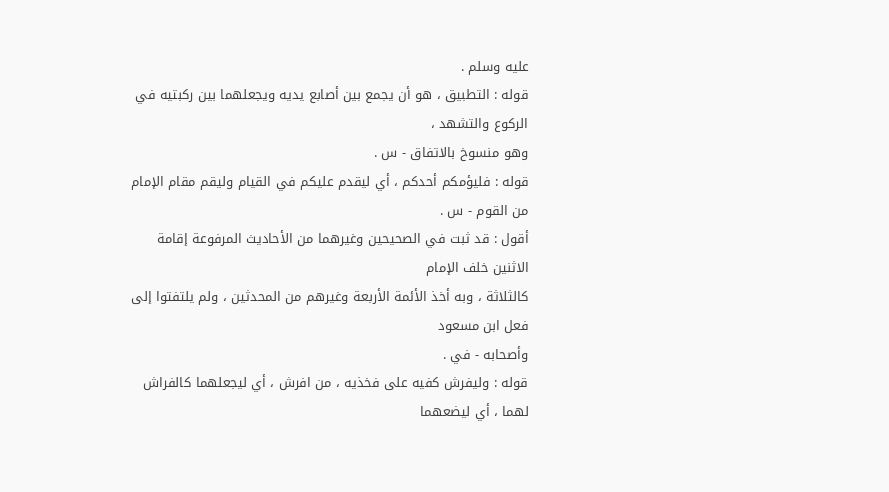عليه وسلم .
قوله : التطبيق ، هو أن يجمع بين أصابع يديه ويجعلهما بين ركبتيه في الركوع والتشهد ،
وهو منسوخ بالاتفاق - س .
قوله : فليؤمكم أحدكم ، أي ليقدم عليكم في القيام وليقم مقام الإمام من القوم - س .
أقول : قد ثبت في الصحيحين وغيرهما من الأحاديث المرفوعة إقامة الاثنين خلف الإمام
كالثلاثة ، وبه أخذ الأئمة الأربعة وغيرهم من المحدثين ، ولم يلتفتوا إلى فعل ابن مسعود
وأصحابه - في .
قوله : وليفرش كفيه على فخذيه ، من افرش ، أي ليجعلهما كالفراش لهما ، أي ليضعهما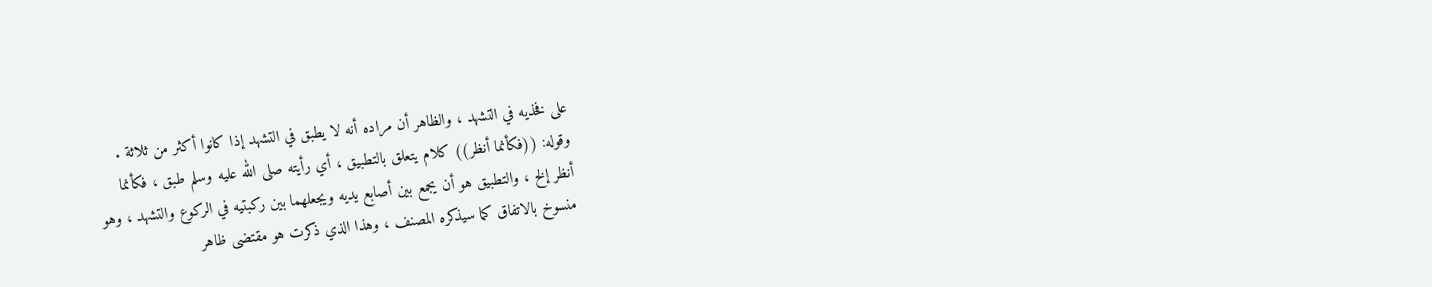على فخذيه في التشهد ، والظاهر أن مراده أنه لا يطبق في التشهد إذا كانوا أكثر من ثلاثة .
وقوله: ((فكأنما أنظر)) كلام يتعلق بالتطبيق ، أي رأيته صلى الله عليه وسلم طبق ، فكأنما
أنظر إلخ ، والتطبيق هو أن يجمع بين أصابع يديه ويجعلهما بين ركبتيه في الركوع والتشهد ، وهو
منسوخ بالاتفاق كما سيذكره المصنف ، وهذا الذي ذكرت هو مقتضى ظاهر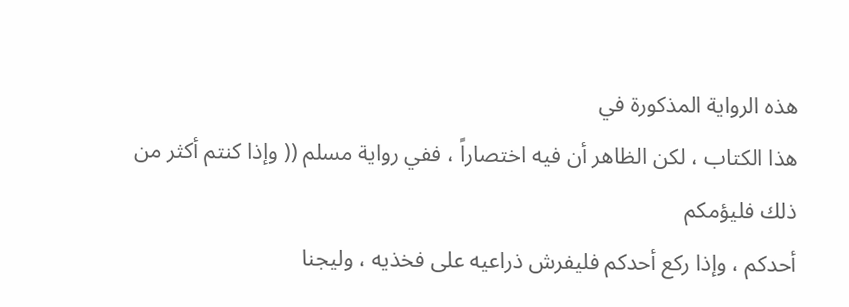هذه الرواية المذكورة في
هذا الكتاب ، لكن الظاهر أن فيه اختصاراً ، ففي رواية مسلم (( وإذا كنتم أكثر من ذلك فليؤمكم
أحدكم ، وإذا ركع أحدكم فليفرش ذراعيه على فخذيه ، وليجنا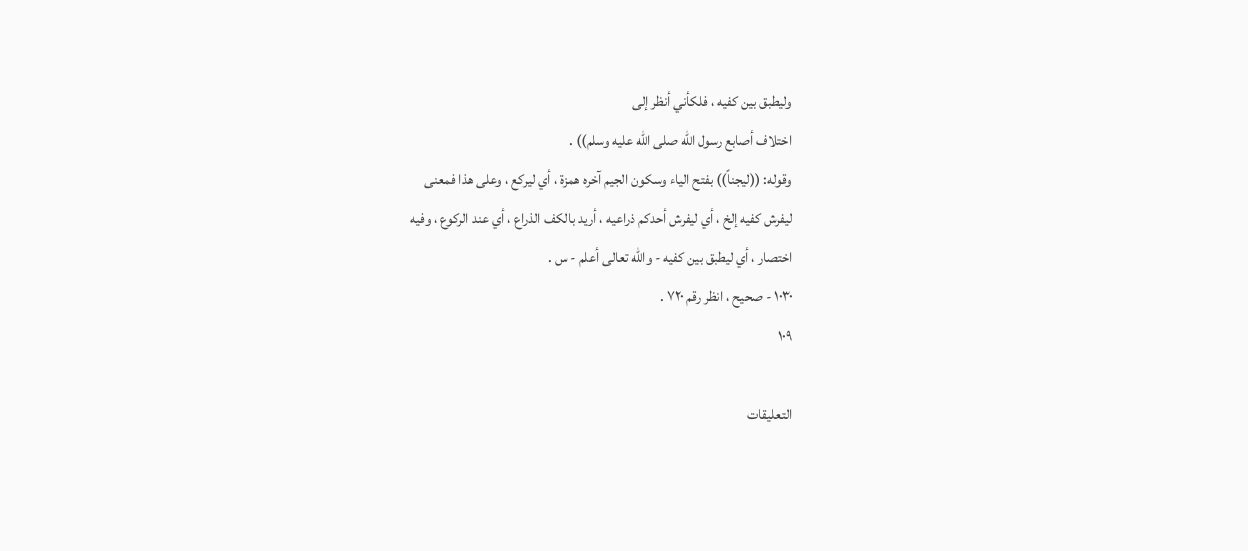وليطبق بين كفيه ، فلكأني أنظر إلى
اختلاف أصابع رسول الله صلی الله عليه وسلم)) .
وقوله: ((ليجناً)) بفتح الياء وسكون الجيم آخره همزة ، أي ليركع ، وعلى هذا فمعنى
ليفرش كفيه إلخ ، أي ليفرش أحدكم ذراعيه ، أريد بالكف الذراع ، أي عند الركوع ، وفيه
اختصار ، أي ليطبق بين كفيه - والله تعالى أعلم - س .
١٠٣٠ - صحيح ، انظر رقم ٧٢٠ .
١٠٩

التعليقات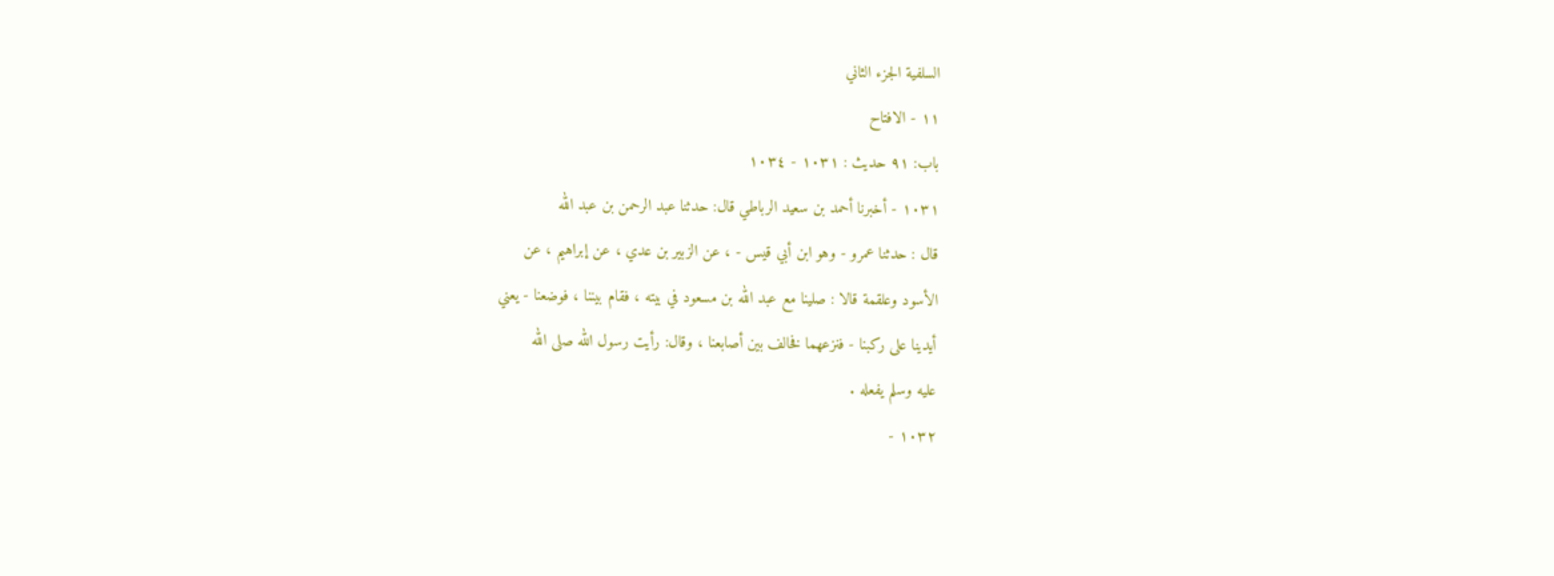السلفية الجزء الثاني
١١ - الافتاح
باب: ٩١ حديث : ١٠٣١ - ١٠٣٤
١٠٣١ - أخبرنا أحمد بن سعيد الرباطي قال: حدثنا عبد الرحمن بن عبد الله
قال : حدثنا عمرو - وهو ابن أبي قيس - ، عن الزبير بن عدي ، عن إبراهيم ، عن
الأسود وعلقمة قالا : صلينا مع عبد الله بن مسعود في بيته ، فقام بيننا ، فوضعنا - يعني
أيدينا على ركبنا - فنزعهما فخالف بين أصابعنا ، وقال: رأيت رسول الله صلى الله
عليه وسلم يفعله .
١٠٣٢ -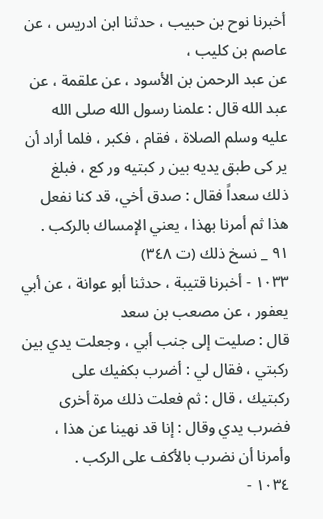أخبرنا نوح بن حبيب ، حدثنا ابن ادريس ، عن عاصم بن كليب ،
عن عبد الرحمن بن الأسود ، عن علقمة ، عن عبد الله قال : علمنا رسول الله صلى الله
عليه وسلم الصلاة ، فقام ، فکبر ، فلما أراد أن یر کی طبق یدیه بین ر کبتيه ور کع ، فبلغ
ذلك سعداً فقال : صدق أخي، قد كنا نفعل هذا ثم أمرنا بهذا ، يعني الإمساك بالركب .
٩١ _ نسخ ذلك (ت ٣٤٨)
١٠٣٣ - أخبرنا قتيبة ، حدثنا أبو عوانة ، عن أبي يعفور ، عن مصعب بن سعد
قال : صليت إلى جنب أبي ، وجعلت يدي بين ركبتي ، فقال لي : أضرب بكفيك على
ركبتيك ، قال : ثم فعلت ذلك مرة أخرى فضرب يدي وقال : إنا قد نهينا عن هذا ،
وأمرنا أن نضرب بالأكف على الركب .
١٠٣٤ -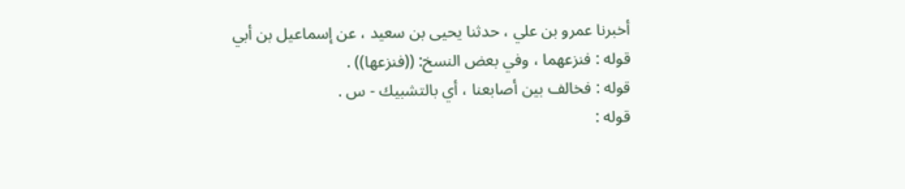أخبرنا عمرو بن علي ، حدثنا يحيى بن سعيد ، عن إسماعيل بن أبي
قوله : فنزعهما ، وفي بعض النسخ: ((فنزعها)) .
قوله : فخالف بين أصابعنا ، أي بالتشبيك - س .
قوله :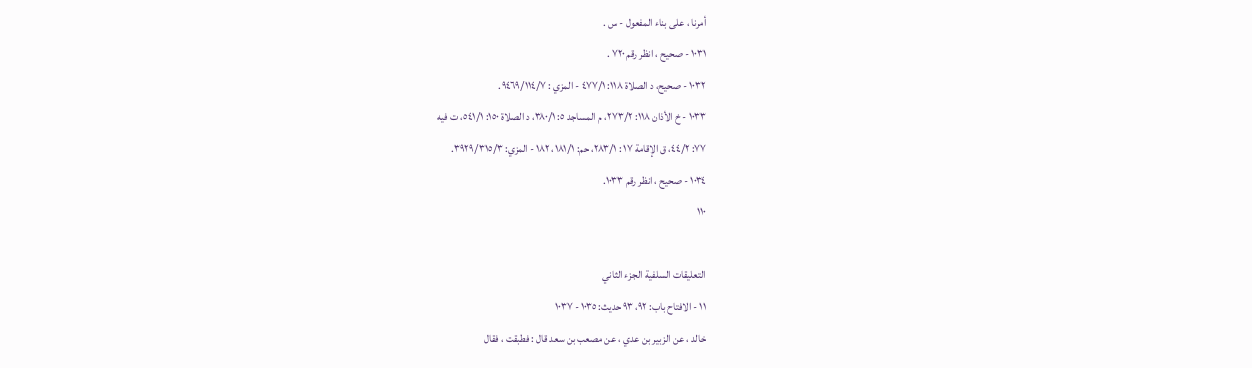أمرنا ، على بناء المفعول - س .
١٠٣١ - صحيح ، انظر رقم ٧٢٠ .
١٠٣٢ - صحيح، د الصلاة ١١٨: ٤٧٧/١ - المزي : ٩٤٦٩/١١٤/٧.
١٠٣٣ - خ الأذان ١١٨: ٢٧٣/٢، م المساجد ٥: ٣٨٠/١، د الصلاة ١٥٠: ٥٤١/١، ت فيه
٧٧: ٤٤/٢، ق الإقامة ١٧ : ٢٨٣/١، حم: ١٨١/١، ١٨٢ - المزي: ٣٩٢٩/٣١٥/٣.
١٠٣٤ - صحيح ، انظر رقم ١٠٣٣.
١١٠

التعليقات السلفية الجزء الثاني
١١ - الافتاح باب: ٩٢، ٩٣ حديث: ١٠٣٥ - ١٠٣٧
خالد ، عن الزبير بن عدي ، عن مصعب بن سعد قال : فطبقت ، فقال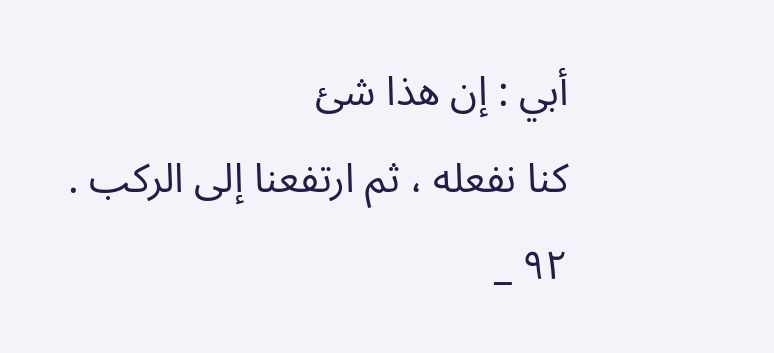أبي : إن هذا شئ
كنا نفعله ، ثم ارتفعنا إلى الركب .
٩٢ _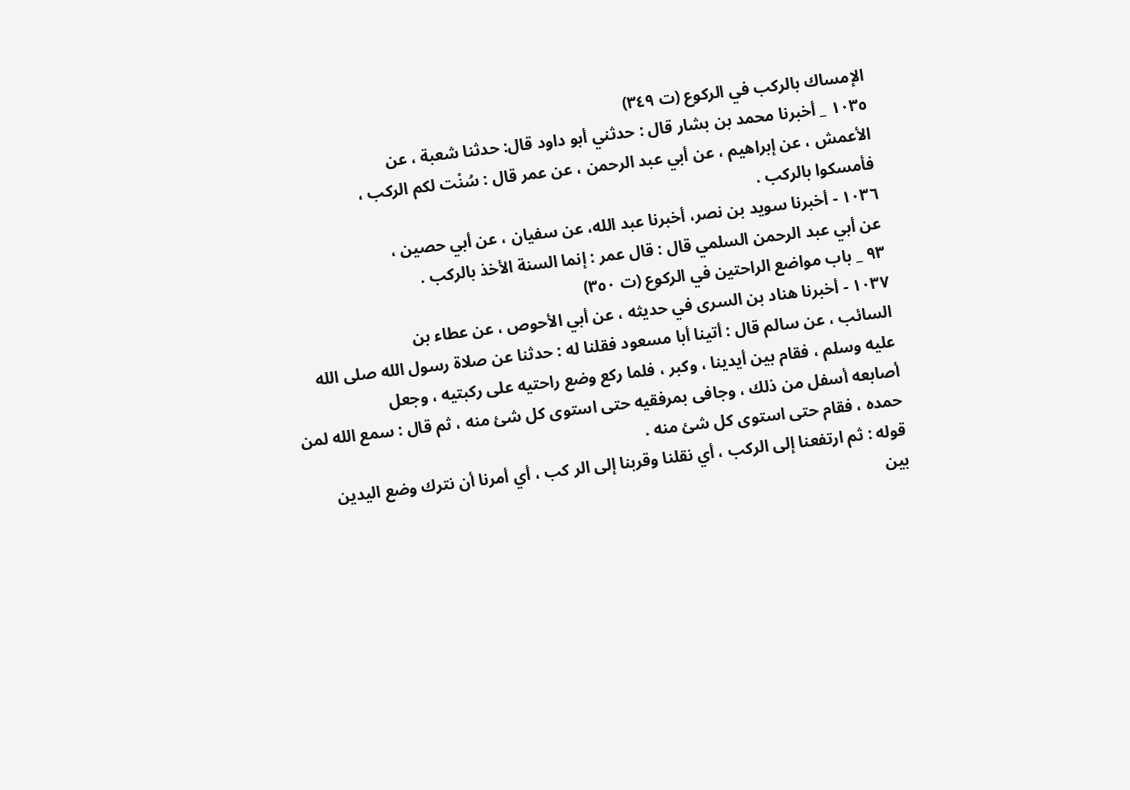الإمساك بالركب في الركوع (ت ٣٤٩)
١٠٣٥ _ أخبرنا محمد بن بشار قال : حدثني أبو داود قال: حدثنا شعبة ، عن
الأعمش ، عن إبراهيم ، عن أبي عبد الرحمن ، عن عمر قال : سُنْت لكم الركب ،
فأمسكوا بالركب .
١٠٣٦ - أخبرنا سويد بن نصر، أخبرنا عبد الله، عن سفيان ، عن أبي حصين ،
عن أبي عبد الرحمن السلمي قال : قال عمر : إنما السنة الأخذ بالركب .
٩٣ _ باب مواضع الراحتين في الركوع (ت ٣٥٠)
١٠٣٧ - أخبرنا هناد بن السرى في حديثه ، عن أبي الأحوص ، عن عطاء بن
السائب ، عن سالم قال : أتينا أبا مسعود فقلنا له : حدثنا عن صلاة رسول الله صلى الله
عليه وسلم ، فقام بين أيدينا ، وكبر ، فلما ركع وضع راحتيه على ركبتيه ، وجعل
أصابعه أسفل من ذلك ، وجافى بمرفقيه حتى استوى كل شئ منه ، ثم قال : سمع الله لمن
حمده ، فقام حتى استوى كل شئ منه .
قوله : ثم ارتفعنا إلى الركب ، أي نقلنا وقربنا إلى الر کب ، أي أمرنا أن نترك وضع الیدین
بين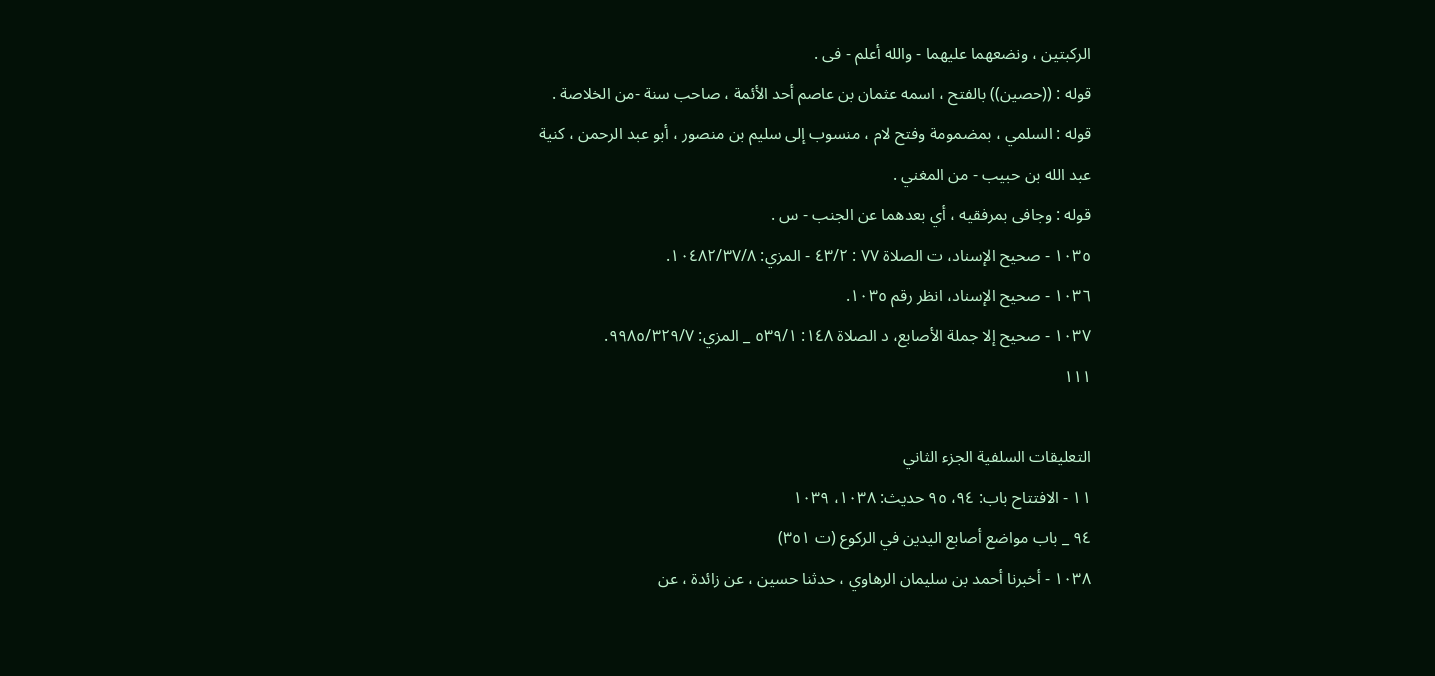الركبتين ، ونضعهما عليهما - والله أعلم - فى .
قوله : ((حصين)) بالفتح ، اسمه عثمان بن عاصم أحد الأئمة ، صاحب سنة -من الخلاصة .
قوله : السلمي ، بمضمومة وفتح لام ، منسوب إلى سليم بن منصور ، أبو عبد الرحمن ، كنية
عبد الله بن حبيب - من المغني .
قوله : وجافى بمرفقيه ، أي بعدهما عن الجنب - س .
١٠٣٥ - صحيح الإسناد، ت الصلاة ٧٧ : ٤٣/٢ - المزي: ١٠٤٨٢/٣٧/٨.
١٠٣٦ - صحيح الإسناد، انظر رقم ١٠٣٥.
١٠٣٧ - صحيح إلا جملة الأصابع، د الصلاة ١٤٨: ٥٣٩/١ _ المزي: ٩٩٨٥/٣٢٩/٧.
١١١

التعليقات السلفية الجزء الثاني
١١ - الافتتاح باب: ٩٤، ٩٥ حديث: ١٠٣٨، ١٠٣٩
٩٤ _ باب مواضع أصابع اليدين في الركوع (ت ٣٥١)
١٠٣٨ - أخبرنا أحمد بن سليمان الرهاوي ، حدثنا حسين ، عن زائدة ، عن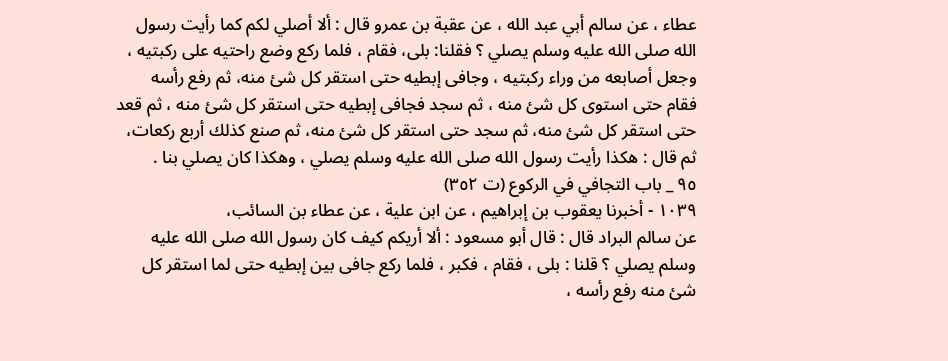عطاء ، عن سالم أبي عبد الله ، عن عقبة بن عمرو قال : ألا أصلي لكم كما رأيت رسول
الله صلى الله عليه وسلم يصلي ؟ فقلنا: بلى، فقام ، فلما ركع وضع راحتيه على ركبتيه ،
وجعل أصابعه من وراء ركبتيه ، وجافى إبطيه حتى استقر كل شئ منه، ثم رفع رأسه
فقام حتى استوی كل شئ منه ، ثم سجد فجافى إبطيه حتى استقر كل شئ منه ، ثم قعد
حتى استقر كل شئ منه، ثم سجد حتى استقر كل شئ منه، ثم صنع كذلك أربع ركعات،
ثم قال : هكذا رأيت رسول الله صلى الله عليه وسلم يصلي ، وهكذا كان يصلي بنا .
٩٥ _ باب التجافي في الركوع (ت ٣٥٢)
١٠٣٩ - أخبرنا يعقوب بن إبراهيم ، عن ابن علية ، عن عطاء بن السائب،
عن سالم البراد قال : قال أبو مسعود : ألا أريكم كيف كان رسول الله صلى الله عليه
وسلم يصلي ؟ قلنا : بلى ، فقام ، فكبر ، فلما ركع جافى بين إبطيه حتى لما استقر كل
شئ منه رفع رأسه ،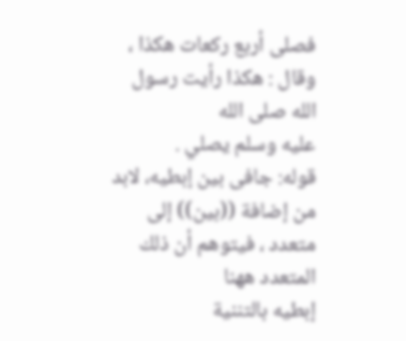فصلى أربع ركعات هكذا ، وقال : هكذا رأيت رسول الله صلى الله
عليه وسلم يصلي .
قوله: جافى بين إبطيه، لابد من إضافة ((بين)) إلى متعدد ، فيتوهم أن ذلك المتعدد ههنا
إبطيه بالتننية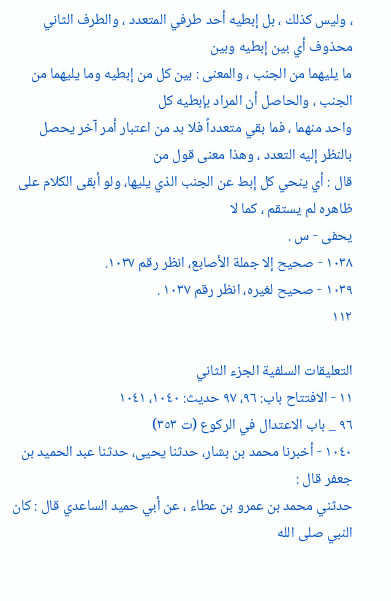، وليس كذلك ، بل إبطيه أحد طرفي المتعدد ، والطرف الثاني محذوف أي بين إبطيه وبين
ما يليهما من الجنب ، والمعنى : بين كل من إبطيه وما يليهما من الجنب ، والحاصل أن المراد بإبطيه كل
واحد منهما ، فما بقي متعدداً فلا بد من اعتبار أمر آخر يحصل بالنظر إليه التعدد ، وهذا معنى قول من
قال : أي ينحي كل إبط عن الجنب الذي يليها، ولو أبقى الكلام على ظاهره لم يستقم ، كما لا
يحفی - س .
١٠٣٨ - صحيح إلا جملة الأصابع، انظر رقم ١٠٣٧.
١٠٣٩ - صحيح لغيره، انظر رقم ١٠٣٧ .
١١٢

التعليقات السلفية الجزء الثاني
١١ - الافتتاح باب: ٩٦، ٩٧ حديث: ١٠٤٠، ١٠٤١
٩٦ _ باب الاعتدال في الركوع (ت ٣٥٣)
١٠٤٠ - أخبرنا محمد بن بشار، حدثنا يحيى، حدثنا عبد الحميد بن جعفر قال :
حدثني محمد بن عمرو بن عطاء ، عن أبي حميد الساعدي قال : كان النبي صلى الله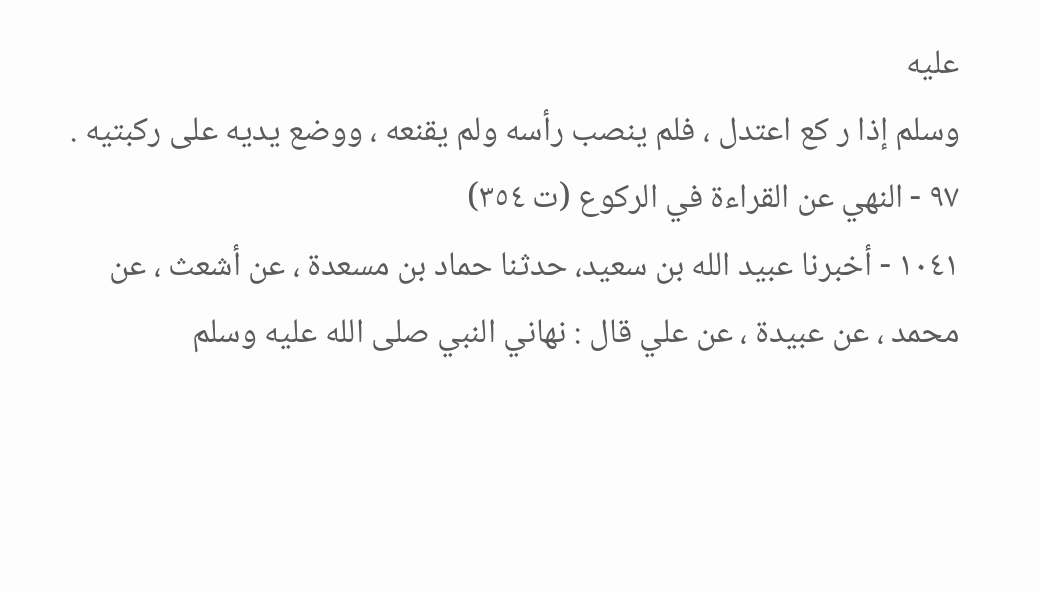عليه
وسلم إذا ر کع اعتدل ، فلم ينصب رأسه ولم يقنعه ، ووضع يديه على ركبتيه .
٩٧ - النهي عن القراءة في الركوع (ت ٣٥٤)
١٠٤١ - أخبرنا عبيد الله بن سعيد، حدثنا حماد بن مسعدة ، عن أشعث ، عن
محمد ، عن عبيدة ، عن علي قال : نهاني النبي صلى الله عليه وسلم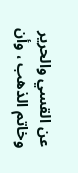عن القسي والحرير
وخاتم الذهب ، وأن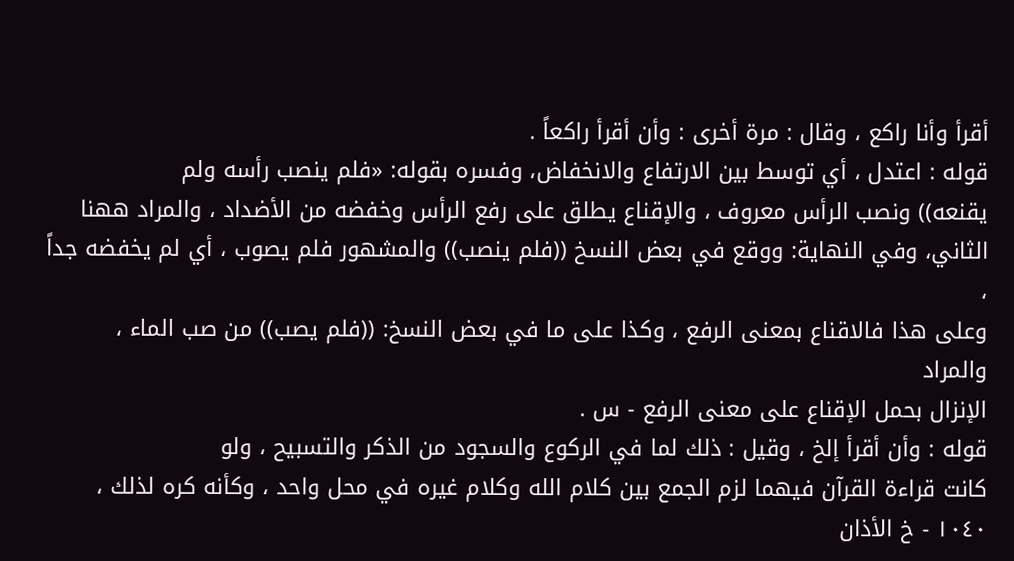أقرأ وأنا راكع ، وقال : مرة أخرى : وأن أقرأ راكعاً .
قوله : اعتدل ، أي توسط بين الارتفاع والانخفاض، وفسره بقوله: «فلم ينصب رأسه ولم
يقنعه)) ونصب الرأس معروف ، والإقناع يطلق على رفع الرأس وخفضه من الأضداد ، والمراد ههنا
الثاني، وفي النهاية: ووقع في بعض النسخ ((فلم ينصب)) والمشهور فلم يصوب ، أي لم يخفضه جداً ،
وعلى هذا فالاقناع بمعنى الرفع ، وكذا على ما في بعض النسخ: ((فلم يصب)) من صب الماء ، والمراد
الإنزال بحمل الإقناع على معنى الرفع - س .
قوله : وأن أقرأ إلخ ، وقيل : ذلك لما في الركوع والسجود من الذكر والتسبيح ، ولو
كانت قراءة القرآن فيهما لزم الجمع بين كلام الله وكلام غيره في محل واحد ، وكأنه كره لذلك ،
١٠٤٠ - خ الأذان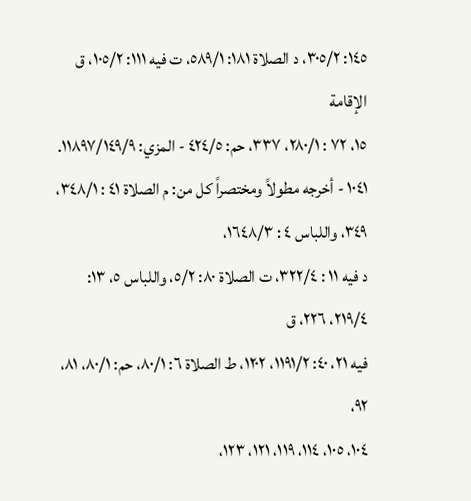١٤٥: ٣٠٥/٢، د الصلاة ١٨١: ٥٨٩/١، ت فيه ١١١: ١٠٥/٢، ق الإقامة
١٥، ٧٢ : ٢٨٠/١، ٣٣٧، حم: ٤٢٤/٥ - المزي: ١١٨٩٧/١٤٩/٩.
١٠٤١ - أخرجه مطولاً ومختصراً كل من: م الصلاة ٤١ : ٣٤٨/١، ٣٤٩، واللباس ٤ : ١٦٤٨/٣،
د فيه ١١ : ٣٢٢/٤، ت الصلاة ٨٠: ٥/٢، واللباس ٥، ١٣: ٢١٩/٤، ٢٢٦، ق
فيه ٢١، ٤٠: ١١٩١/٢، ١٢٠٢، ط الصلاة ٦: ٨٠/١، حم: ٨٠/١، ٨١، ٩٢،
١٠٤، ١٠٥، ١١٤، ١١٩، ١٢١، ١٢٣،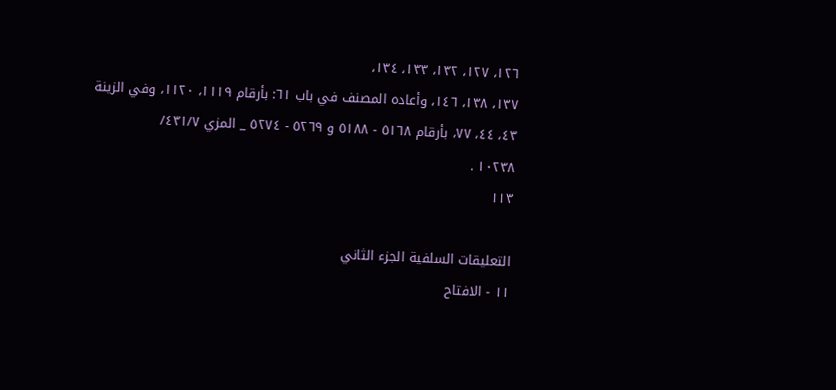١٢٦، ١٢٧، ١٣٢، ١٣٣، ١٣٤،
١٣٧، ١٣٨، ١٤٦، وأعاده المصنف في باب ٦١: بأرقام ١١١٩، ١١٢٠، وفي الزينة
٤٣، ٤٤، ٧٧، بأرقام ٥١٦٨ - ٥١٨٨ و ٥٢٦٩ - ٥٢٧٤ _ المزي ٤٣١/٧/
١٠٢٣٨ .
١١٣

التعليقات السلفية الجزء الثاني
١١ - الافتاح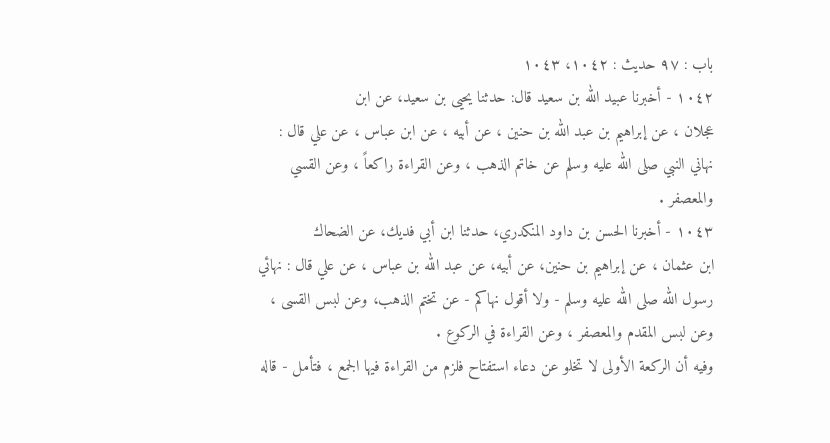باب : ٩٧ حديث : ١٠٤٢، ١٠٤٣
١٠٤٢ - أخبرنا عبيد الله بن سعيد قال: حدثنا يحيى بن سعيد، عن ابن
عجلان ، عن إبراهيم بن عبد الله بن حنين ، عن أبيه ، عن ابن عباس ، عن علي قال :
نهاني النبي صلى الله عليه وسلم عن خاتم الذهب ، وعن القراءة راكعاً ، وعن القسي
والمعصفر .
١٠٤٣ - أخبرنا الحسن بن داود المنكدري، حدثنا ابن أبي فديك، عن الضحاك
ابن عثمان ، عن إبراهيم بن حنين، عن أبيه، عن عبد الله بن عباس ، عن علي قال : نهائي
رسول الله صلى الله عليه وسلم - ولا أقول نهاكم - عن تختم الذهب، وعن لبس القسى ،
وعن لبس المقدم والمعصفر ، وعن القراءة في الركوع .
وفيه أن الركعة الأولى لا تخلو عن دعاء استفتاح فلزم من القراءة فيها الجمع ، فتأمل - قاله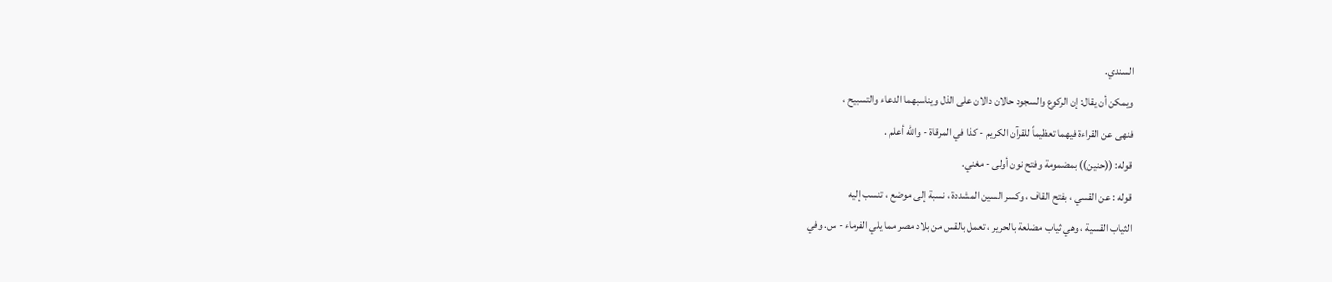السندي.
ويمكن أن يقال: إن الركوع والسجود حالان دالان على الذل ويناسبهما الدعاء والتسبيح ،
فنهى عن القراءة فيهما تعظيماً للقرآن الكريم - كذا في المرقاة - والله أعلم .
قوله: ((حنين)) بمضمومة وفتح نون أولى - مغني.
قوله : عن القسي ، بفتح القاف ، وكسر السين المشددة ، نسبة إلى موضع ، تنسب إليه
الثياب القسية ، وهي ثياب مضلعة بالحرير ، تعمل بالقس من بلاد مصر مما يلي الفرماء - س. وفي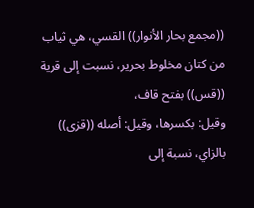((مجمع بحار الأنوار)) القسي، هي ثياب من كتان مخلوط بحرير، نسبت إلى قرية ((قس)) بفتح قاف،
وقيل: بكسرها، وقيل: أصله ((قزى)) بالزاي، نسبة إلى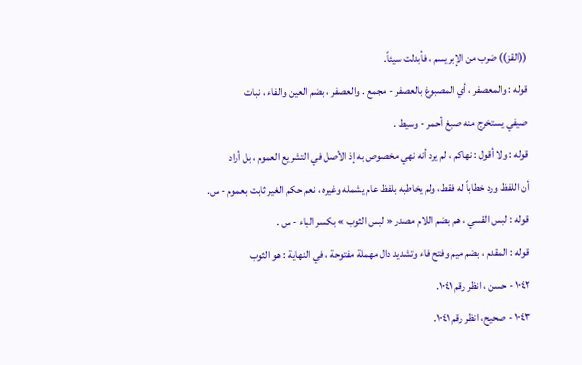((القز)) ضرب من الإبريسم ، فأبدلت سيئاً.
قوله : والمعصفر ، أي المصبوغ بالعصفر - مجمع . والعصفر ، بضم العين والفاء ، نبات
صيفي يستخرج منه صبغ أحمر - وسيط .
قوله : ولا أقول : نهاکم ، لم يرد أنه نهي مخصوص به إذ الأصل في التشريع العموم ، بل أراد
أن اللفظ ورد خطاباً له فقط، ولم يخاطبه بلفظ عام يشمله وغيره ، نعم حكم الغير ثابت بعموم - س.
قوله : لبس القسي ، هم بضم اللام مصدر « لبس الثوب » بکسر الباء - س .
قوله : المقدم ، بضم ميم وفتح فاء وتشديد دال مهملة مفتوحة ، في النهاية : هو الثوب
١٠٤٢ - حسن ، انظر رقم ١٠٤١.
١٠٤٣ - صحيح، انظر رقم ١٠٤١.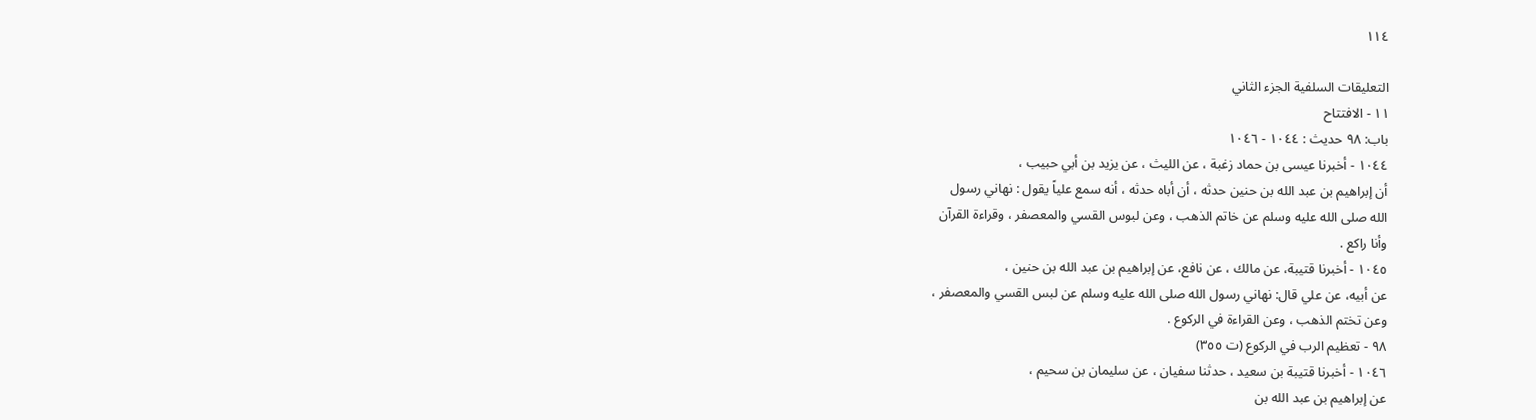١١٤

التعليقات السلفية الجزء الثاني
١١ - الافتتاح
باب: ٩٨ حديث : ١٠٤٤ - ١٠٤٦
١٠٤٤ - أخبرنا عيسى بن حماد زغبة ، عن الليث ، عن يزيد بن أبي حبيب ،
أن إبراهيم بن عبد الله بن حنین حدثه ، أن أباه حدثه ، أنه سمع علياً يقول : نهاني رسول
الله صلى الله عليه وسلم عن خاتم الذهب ، وعن لبوس القسي والمعصفر ، وقراءة القرآن
وأنا راكع .
١٠٤٥ - أخبرنا قتيبة، عن مالك ، عن نافع، عن إبراهيم بن عبد الله بن حنين ،
عن أبيه، عن علي قال: نهاني رسول الله صلى الله عليه وسلم عن لبس القسي والمعصفر ،
وعن تختم الذهب ، وعن القراءة في الركوع .
٩٨ - تعظيم الرب في الركوع (ت ٣٥٥)
١٠٤٦ - أخبرنا قتيبة بن سعيد ، حدثنا سفيان ، عن سليمان بن سحيم ،
عن إبراهيم بن عبد الله بن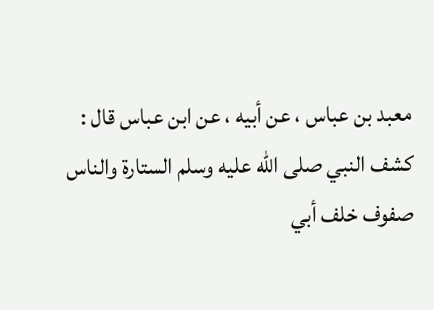معبد بن عباس ، عن أبيه ، عن ابن عباس قال :
كشف النبي صلى الله عليه وسلم الستارة والناس صفوف خلف أبي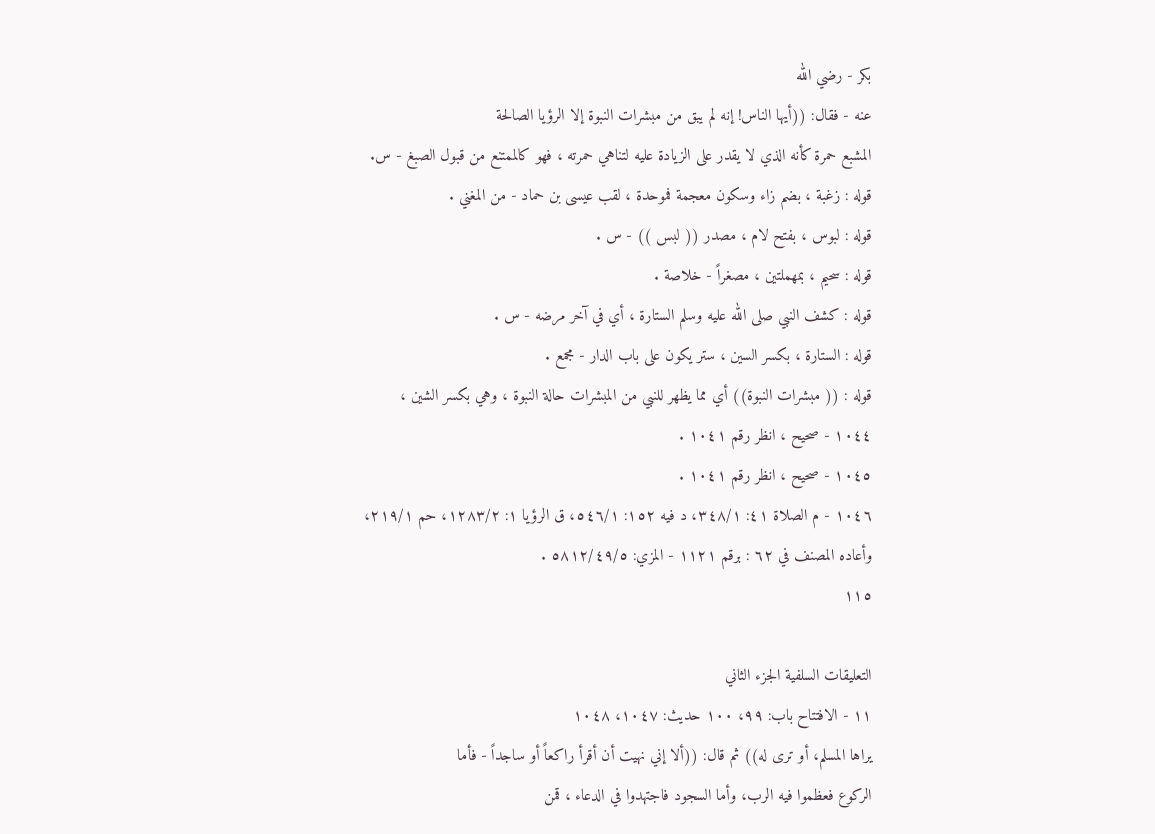بكر - رضي الله
عنه - فقال: ((أيها الناس! إنه لم يبق من مبشرات النبوة إلا الرؤيا الصالحة
المشبع حمرة كأنه الذي لا يقدر على الزيادة عليه لتناهي حمرته ، فهو كالممتنع من قبول الصبغ - س.
قوله : زغبة ، بضم زاء وسكون معجمة فموحدة ، لقب عيسى بن حماد - من المغني .
قوله : لبوس ، بفتح لام ، مصدر (( لبس )) - س .
قوله : سحيم ، بمهملتين ، مصغراً - خلاصة .
قوله : كشف النبي صلى الله عليه وسلم الستارة ، أي في آخر مرضه - س .
قوله : الستارة ، بكسر السين ، ستر يكون على باب الدار - مجمع .
قوله : (( مبشرات النبوة)) أي مما يظهر للنبي من المبشرات حالة النبوة ، وهي بكسر الشين ،
١٠٤٤ - صحيح ، انظر رقم ١٠٤١ .
١٠٤٥ - صحيح ، انظر رقم ١٠٤١ .
١٠٤٦ - م الصلاة ٤١: ٣٤٨/١، د فيه ١٥٢: ٥٤٦/١، ق الرؤيا ١: ١٢٨٣/٢، حم ٢١٩/١،
وأعاده المصنف في ٦٢ : برقم ١١٢١ - المزي: ٥٨١٢/٤٩/٥ .
١١٥

التعليقات السلفية الجزء الثاني
١١ - الافتتاح باب: ٩٩، ١٠٠ حديث: ١٠٤٧، ١٠٤٨
يراها المسلم، أو ترى له)) ثم قال: ((ألا إني نهيت أن أقرأ راكعاً أو ساجداً - فأما
الركوع فعظموا فيه الرب، وأما السجود فاجتهدوا في الدعاء ، قمن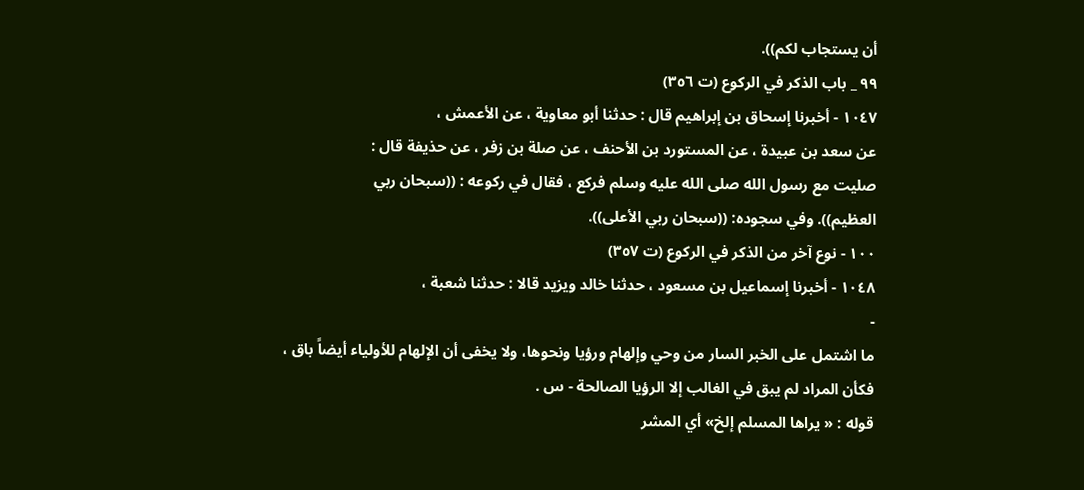أن يستجاب لكم)).
٩٩ _ باب الذكر في الركوع (ت ٣٥٦)
١٠٤٧ - أخبرنا إسحاق بن إبراهيم قال : حدثنا أبو معاوية ، عن الأعمش ،
عن سعد بن عبيدة ، عن المستورد بن الأحنف ، عن صلة بن زفر ، عن حذيفة قال :
صليت مع رسول الله صلى الله عليه وسلم فركع ، فقال في ركوعه : ((سبحان ربي
العظيم)). وفي سجوده: ((سبحان ربي الأعلى)).
١٠٠ - نوع آخر من الذكر في الركوع (ت ٣٥٧)
١٠٤٨ - أخبرنا إسماعيل بن مسعود ، حدثنا خالد ويزيد قالا : حدثنا شعبة ،
-
ما اشتمل على الخبر السار من وحي وإلهام ورؤيا ونحوها، ولا يخفى أن الإلهام للأولياء أيضاً باق ،
فكأن المراد لم يبق في الغالب إلا الرؤيا الصالحة - س .
قوله : « يراها المسلم إلخ» أي المشر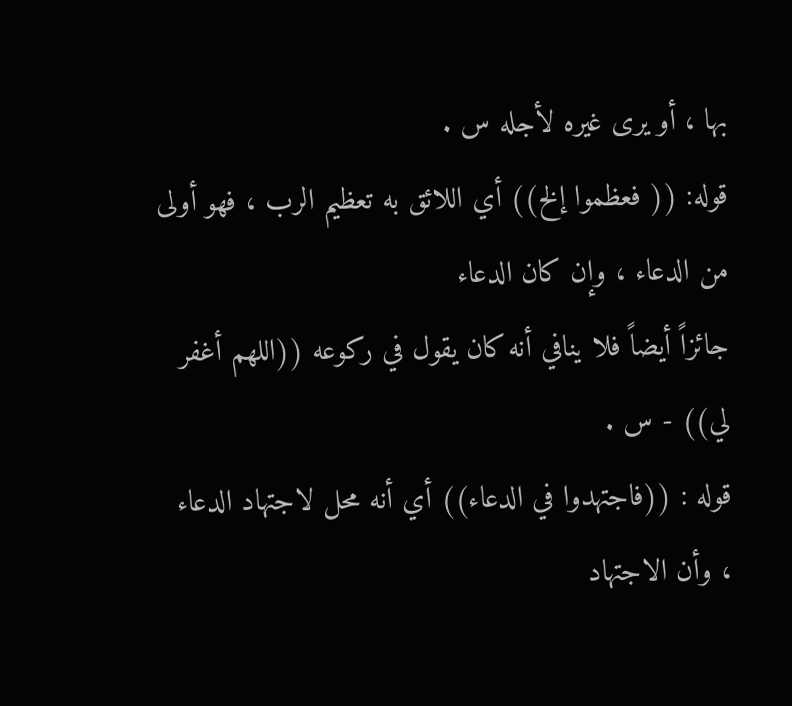بها ، أو يرى غيره لأجله س .
قوله: (( فعظموا إلخ)) أي اللائق به تعظيم الرب ، فهو أولى من الدعاء ، وإن كان الدعاء
جائزاً أيضاً فلا ينافي أنه كان يقول في ركوعه ((اللهم أغفر لي)) - س .
قوله : ((فاجتهدوا في الدعاء)) أي أنه محل لاجتهاد الدعاء ، وأن الاجتهاد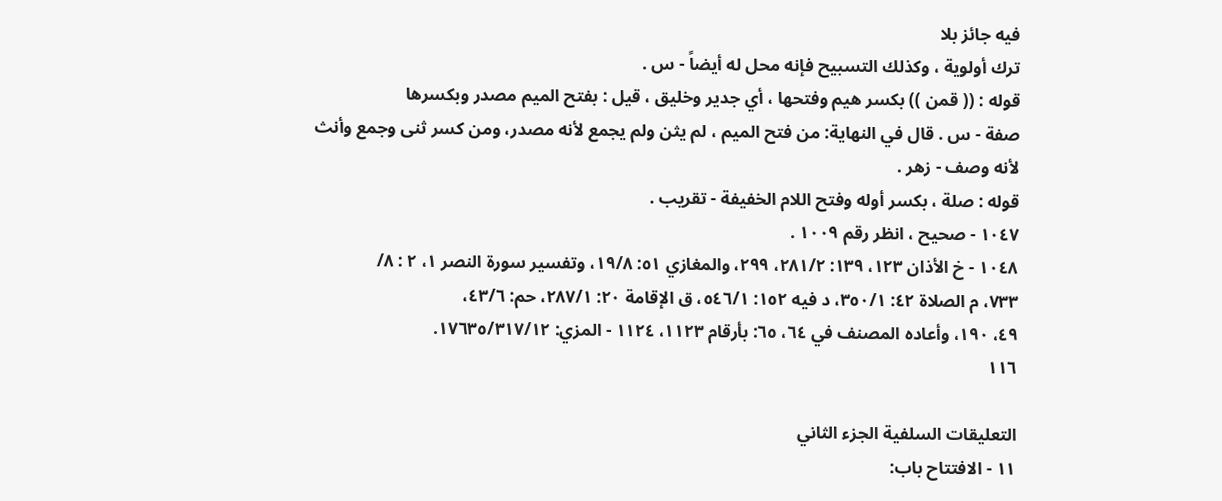فيه جائز بلا
ترك أولوية ، وكذلك التسبيح فإنه محل له أيضاً - س .
قوله : (( قمن )) بكسر هيم وفتحها ، أي جدير وخليق ، قيل : بفتح الميم مصدر وبكسرها
صفة - س . قال في النهاية: من فتح الميم ، لم يثن ولم يجمع لأنه مصدر، ومن كسر ثنى وجمع وأنث
لأنه وصف - زهر .
قوله : صلة ، بكسر أوله وفتح اللام الخفيفة - تقريب .
١٠٤٧ - صحيح ، انظر رقم ١٠٠٩ .
١٠٤٨ - خ الأذان ١٢٣، ١٣٩: ٢٨١/٢، ٢٩٩، والمغازي ٥١: ١٩/٨، وتفسير سورة النصر ١، ٢ : ٨/
٧٣٣، م الصلاة ٤٢: ٣٥٠/١، د فيه ١٥٢: ٥٤٦/١، ق الإقامة ٢٠: ٢٨٧/١، حم: ٤٣/٦،
٤٩، ١٩٠، وأعاده المصنف في ٦٤، ٦٥: بأرقام ١١٢٣، ١١٢٤ - المزي: ١٧٦٣٥/٣١٧/١٢.
١١٦

التعليقات السلفية الجزء الثاني
١١ - الافتتاح باب: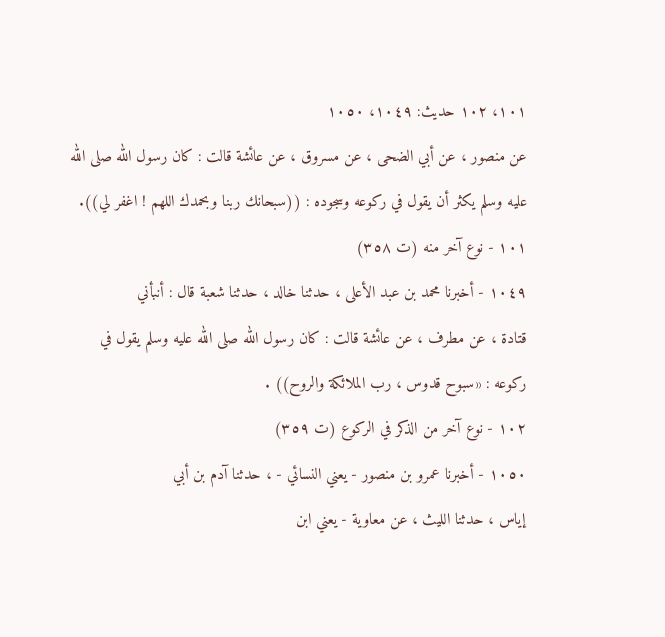١٠١، ١٠٢ حديث: ١٠٤٩، ١٠٥٠
عن منصور ، عن أبي الضحى ، عن مسروق ، عن عائشة قالت : كان رسول الله صلى الله
عليه وسلم يكثر أن يقول في ركوعه وسجوده : ((سبحانك ربنا وبحمدك اللهم ! اغفر لي)).
١٠١ - نوع آخر منه (ت ٣٥٨)
١٠٤٩ - أخبرنا محمد بن عبد الأعلى ، حدثنا خالد ، حدثنا شعبة قال : أنبأني
قتادة ، عن مطرف ، عن عائشة قالت : كان رسول الله صلى الله عليه وسلم يقول في
ركوعه : «سبوح قدوس ، رب الملائكة والروح)) .
١٠٢ - نوع آخر من الذكر في الركوع (ت ٣٥٩)
١٠٥٠ - أخبرنا عمرو بن منصور - يعني النسائي - ، حدثنا آدم بن أبي
إياس ، حدثنا الليث ، عن معاوية - يعني ابن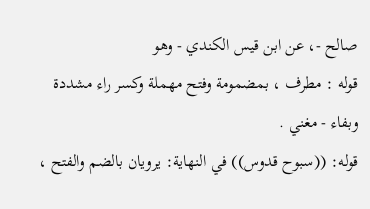صالح -، عن ابن قيس الكندي - وهو
قوله : مطرف ، بمضمومة وفتح مهملة وكسر راء مشددة وبفاء - مغني .
قوله: ((سبوح قدوس)) في النهاية: يرويان بالضم والفتح ،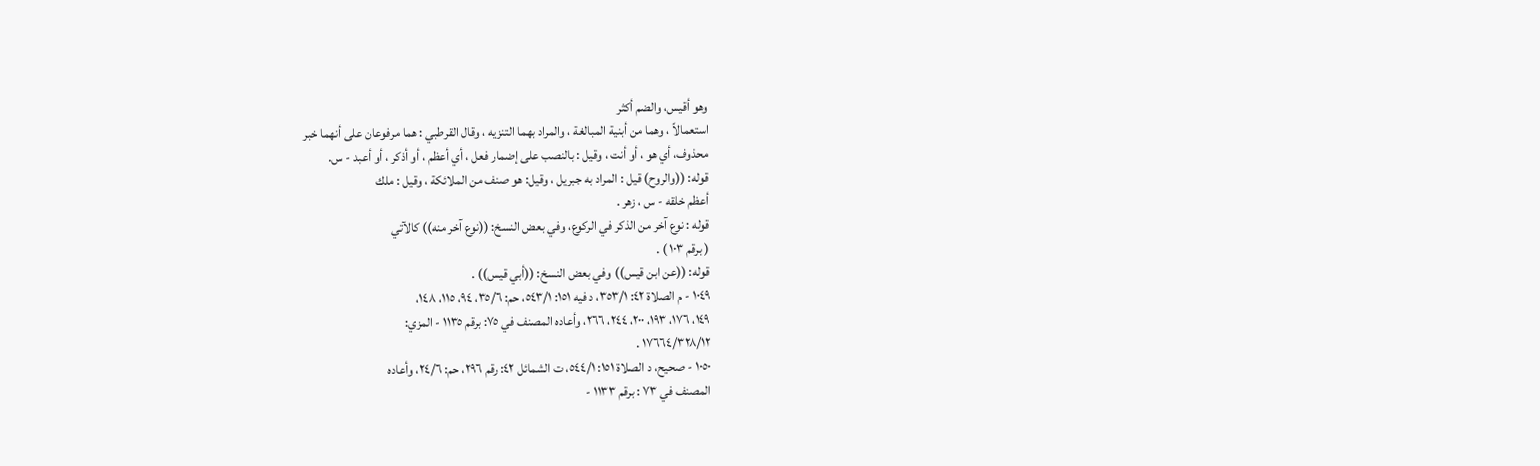وهو أقيس، والضم أكثر
استعمالاً ، وهما من أبنية المبالغة ، والمراد بهما التنزيه ، وقال القرطبي : هما مرفوعان على أنهما خبر
محذوف، أي هو ، أو أنت ، وقيل : بالنصب على إضمار فعل ، أي أعظم ، أو أذكر ، أو أعبد - س.
قوله: ((والروح) قيل : المراد به جبريل ، وقيل: هو صنف من الملائكة ، وقيل : ملك
أعظم خلقه - س ، زهر .
قوله : نوع آخر من الذكر في الركوع، وفي بعض النسخ: ((نوع آخر منه)) كالآتي
( برقم ١٠٣ ) .
قوله: ((عن ابن قيس)) وفي بعض النسخ: ((أبي قيس)) .
١٠٤٩ - م الصلاة ٤٢: ٣٥٣/١، د فيه ١٥١: ٥٤٣/١، حم: ٣٥/٦، ٩٤، ١١٥، ١٤٨،
١٤٩، ١٧٦، ١٩٣، ٢٠٠، ٢٤٤، ٢٦٦، وأعاده المصنف في ٧٥: برقم ١١٣٥ - المزي:
١٧٦٦٤/٣٢٨/١٢ .
١٠٥٠ - صحيح، د الصلاة ١٥١: ٥٤٤/١، ت الشمائل ٤٢: رقم ٢٩٦، حم: ٢٤/٦، وأعاده
المصنف في ٧٣ : برقم ١١٣٣ -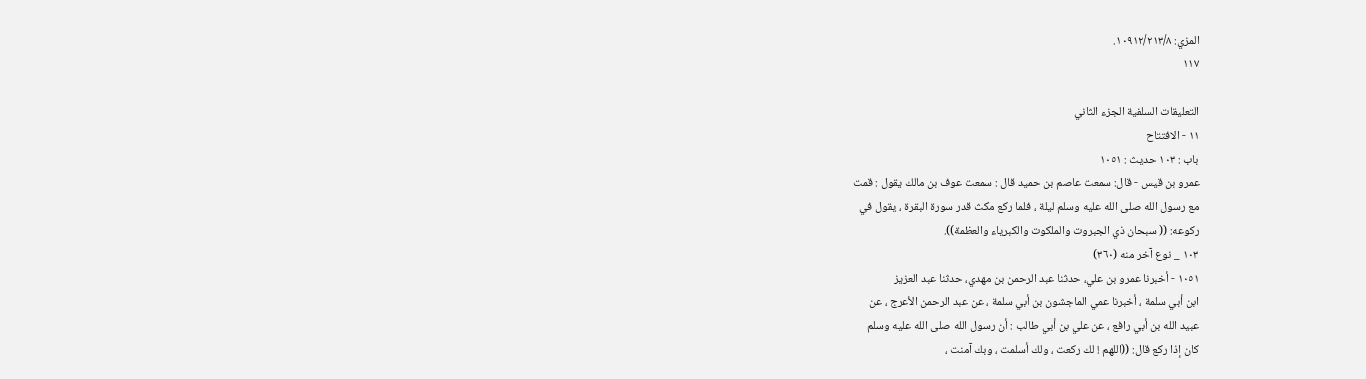المزي: ١٠٩١٢/٢١٣/٨.
١١٧

التعليقات السلفية الجزء الثاني
١١ - الافتتاح
باب : ١٠٣ حديث : ١٠٥١
عمرو بن قيس - قال: سمعت عاصم بن حميد قال : سمعت عوف بن مالك يقول : قمت
مع رسول الله صلى الله عليه وسلم ليلة ، فلما ركع مكث قدر سورة البقرة ، يقول في
ركوعه: (( سبحان ذي الجبروت والملكوت والكبرياء والعظمة)).
١٠٣ _ نوع آخر منه (٣٦٠)
١٠٥١ - أخبرنا عمرو بن علي، حدثنا عبد الرحمن بن مهدي، حدثنا عبد العزيز
ابن أبي سلمة ، أخبرنا عمي الماجشون بن أبي سلمة ، عن عبد الرحمن الأعرج ، عن
عبيد الله بن أبي رافع ، عن علي بن أبي طالب : أن رسول الله صلى الله عليه وسلم
كان إذا ركع قال: ((اللهم ! لك ركعت ، ولك أسلمت ، وبك آمنت ،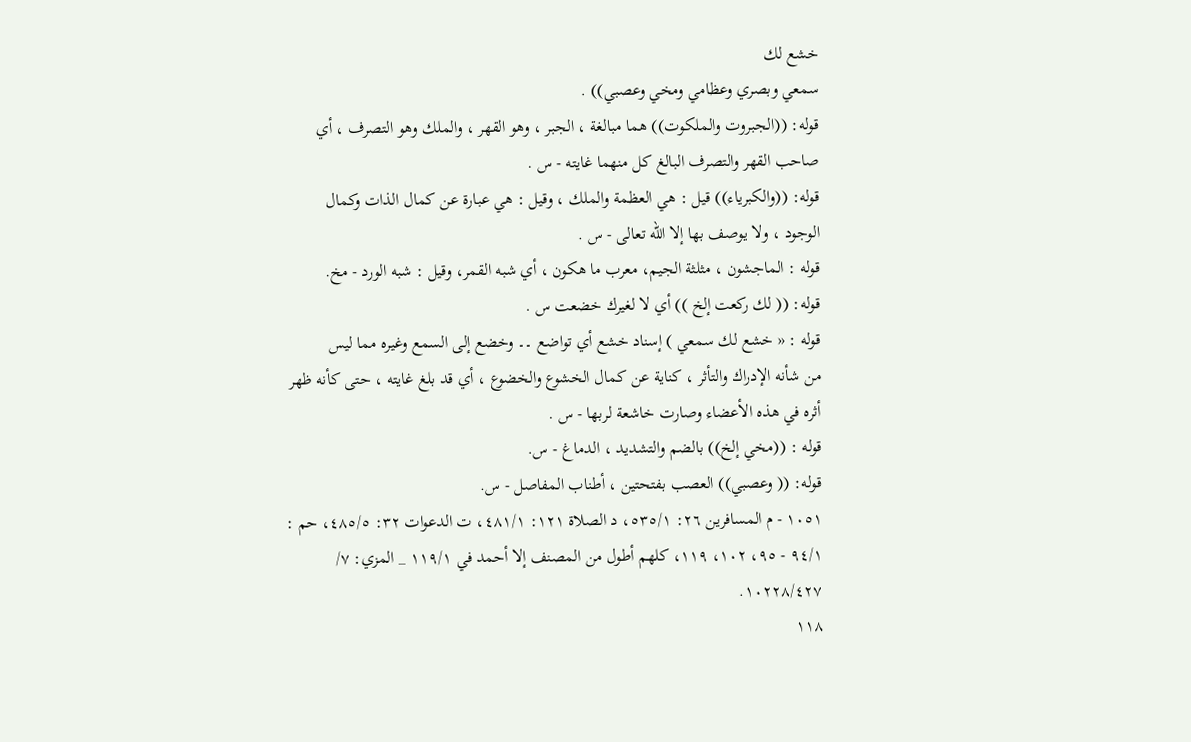خشع لك
سمعي وبصري وعظامي ومخي وعصبي)) .
قوله: ((الجبروت والملكوت)) هما مبالغة ، الجبر ، وهو القهر ، والملك وهو التصرف ، أي
صاحب القهر والتصرف البالغ کل منهما غايته - س .
قوله: ((والكبرياء)) قيل : هي العظمة والملك ، وقيل : هي عبارة عن كمال الذات وكمال
الوجود ، ولا يوصف بها إلا الله تعالى - س .
قوله : الماجشون ، مثلثة الجيم، معرب ما هكون ، أي شبه القمر، وقيل : شبه الورد - مخ.
قوله: (( لك ركعت إلخ )) أي لا لغيرك خضعت س .
قوله : « خشع لك سمعي ) إسناد خشع أي تواضع ۔۔ وخضع إلى السمع وغيره مما ليس
من شأنه الإدراك والتأثر ، كناية عن كمال الخشوع والخضوع ، أي قد بلغ غايته ، حتى كأنه ظهر
أثره في هذه الأعضاء وصارت خاشعة لربها - س .
قوله : ((مخي إلخ)) بالضم والتشديد ، الدماغ - س.
قوله: (( وعصبي)) العصب بفتحتين ، أطناب المفاصل - س.
١٠٥١ - م المسافرين ٢٦: ٥٣٥/١، د الصلاة ١٢١: ٤٨١/١، ت الدعوات ٣٢: ٤٨٥/٥، حم :
٩٤/١ - ٩٥، ١٠٢، ١١٩، كلهم أطول من المصنف إلا أحمد في ١١٩/١ _ المزي: ٧/
١٠٢٢٨/٤٢٧.
١١٨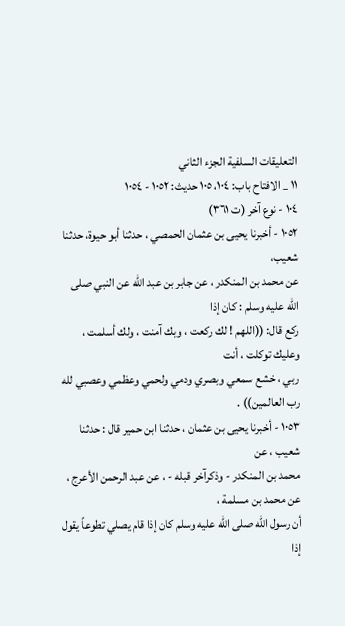التعليقات السلفية الجزء الثاني
١١ _ الافتاح باب: ١٠٤، ١٠٥ حديث: ١٠٥٢ - ١٠٥٤
١٠٤ - نوع آخر (ت ٣٦١)
١٠٥٢ - أخبرنا يحيى بن عثمان الحمصي ، حدثنا أبو حيوة، حدثنا شعيب،
عن محمد بن المنكدر ، عن جابر بن عبد الله عن النبي صلى الله عليه وسلم : كان إذا
ركع قال: ((اللهم ! لك ركعت ، وبك آمنت ، ولك أسلمت ، وعليك توكلت ، أنت
ربي ، خشع سمعي وبصري ودمي ولحمي وعظمي وعصبي لله رب العالمين)) .
١٠٥٣ - أخبرنا يحيى بن عثمان ، حدثنا ابن حمير قال : حدثنا شعيب ، عن
محمد بن المنكدر - وذكرآخر قبله - ، عن عبد الرحمن الأعرج ، عن محمد بن مسلمة ،
أن رسول الله صلى الله عليه وسلم كان إذا قام يصلي تطوعاً يقول إذا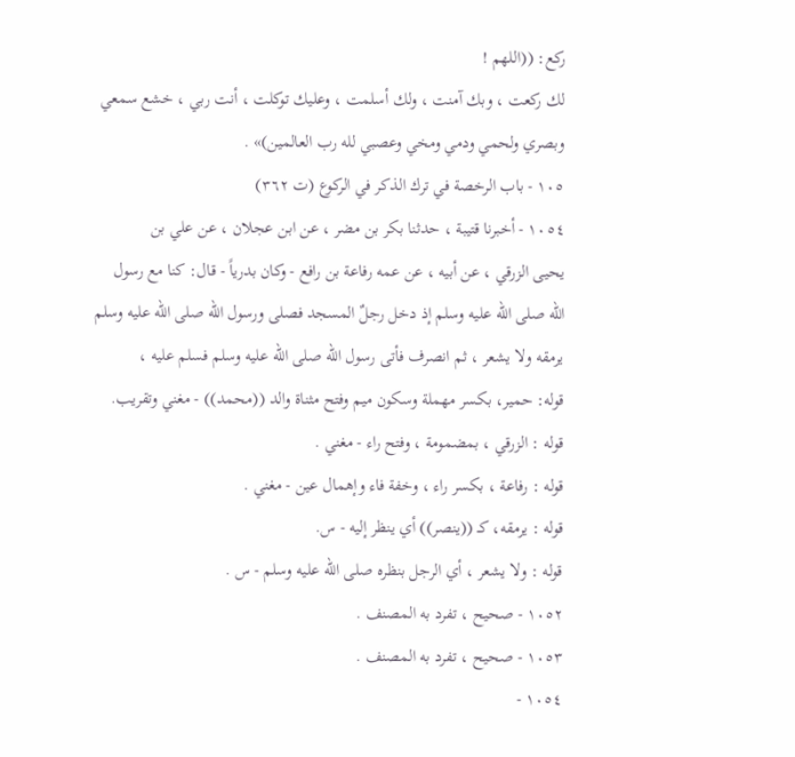ركع: ((اللهم !
لك ركعت ، وبك آمنت ، ولك أسلمت ، وعليك توكلت ، أنت ربي ، خشع سمعي
وبصري ولحمي ودمي ومخي وعصبي لله رب العالمين)» .
١٠٥ - باب الرخصة في ترك الذكر في الركوع (ت ٣٦٢)
١٠٥٤ - أخبرنا قتيبة ، حدثنا بكر بن مضر ، عن ابن عجلان ، عن علي بن
يحيى الزرقي ، عن أبيه ، عن عمه رفاعة بن رافع - وكان بدرياً - قال: كنا مع رسول
الله صلى الله عليه وسلم إذ دخل رجلٌ المسجد فصلى ورسول الله صلى الله عليه وسلم
يرمقه ولا يشعر ، ثم انصرف فأتى رسول الله صلى الله عليه وسلم فسلم عليه ،
قوله: حمير، بكسر مهملة وسكون ميم وفتح مثناة والد ((محمد)) - مغني وتقريب.
قوله : الزرقي ، بمضمومة ، وفتح راء - مغني .
قوله : رفاعة ، بكسر راء ، وخفة فاء وإهمال عين - مغني .
قوله : يرمقه، كـ ((ينصر)) أي ينظر إليه - س.
قوله : ولا يشعر ، أي الرجل بنظره صلى الله عليه وسلم - س .
١٠٥٢ - صحيح ، تفرد به المصنف .
١٠٥٣ - صحيح ، تفرد به المصنف .
١٠٥٤ -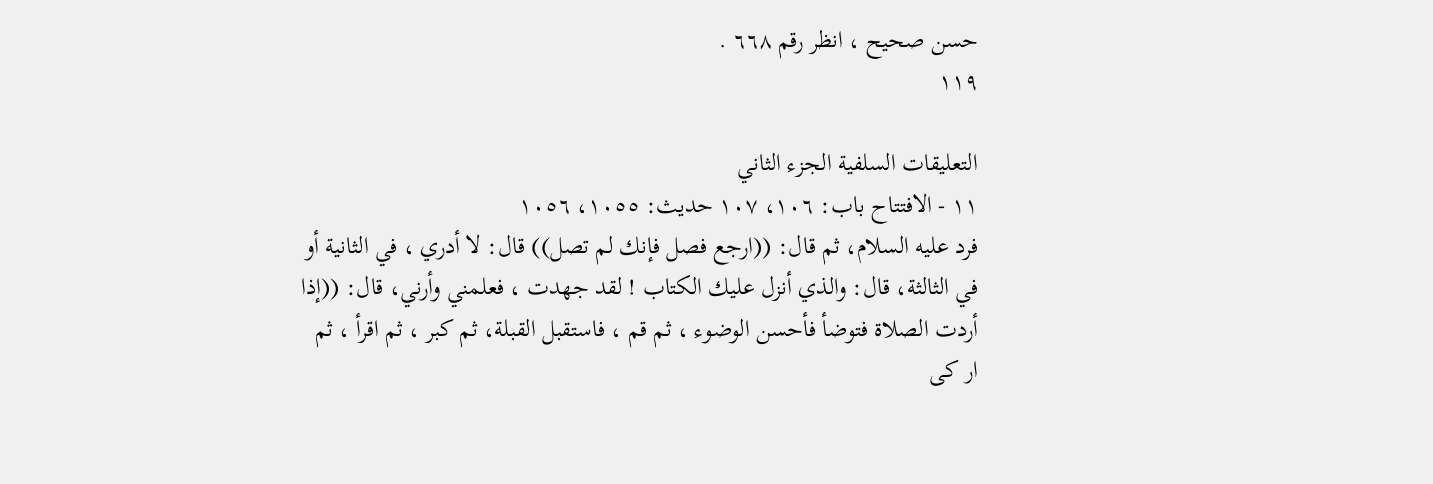حسن صحيح ، انظر رقم ٦٦٨ .
١١٩

التعليقات السلفية الجزء الثاني
١١ - الافتتاح باب: ١٠٦، ١٠٧ حديث: ١٠٥٥، ١٠٥٦
فرد عليه السلام، ثم قال: ((ارجع فصل فإنك لم تصل)) قال: لا أدري ، في الثانية أو
في الثالثة، قال: والذي أنزل عليك الكتاب ! لقد جهدت ، فعلمني وأرني، قال: ((إذا
أردت الصلاة فتوضأ فأحسن الوضوء ، ثم قم ، فاستقبل القبلة، ثم كبر ، ثم اقرأ ، ثم
ار کی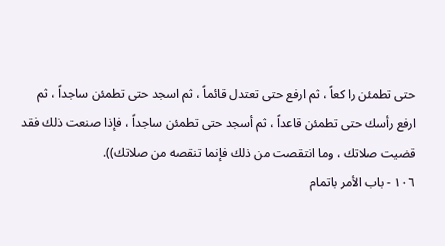حتی تطمئن را کعاً ، ثم ارفع حتى تعتدل قائماً ، ثم اسجد حتى تطمئن ساجداً ، ثم
ارفع رأسك حتى تطمئن قاعداً ، ثم أسجد حتى تطمئن ساجداً ، فإذا صنعت ذلك فقد
قضيت صلاتك ، وما انتقصت من ذلك فإنما تنقصه من صلاتك)).
١٠٦ - باب الأمر باتمام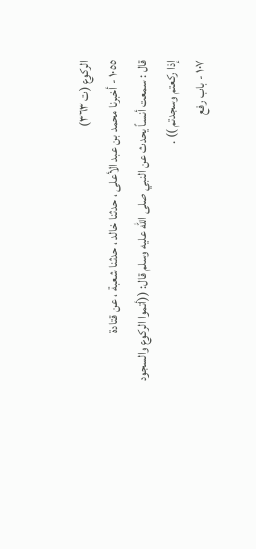الركوع (ت ٣٦٣)
١٠٥٥ - أخبرنا محمد بن عبد الأعلى ، حدثنا خالد ، حدثنا شعبة ، عن قتادة
قال : سمعت أنساً يحدث عن النبي صلى الله عليه وسلم قال: ((أتموا الركوع والسجود
إذا ركعتم وسجدتم )) .
١٠٧ - باب رفع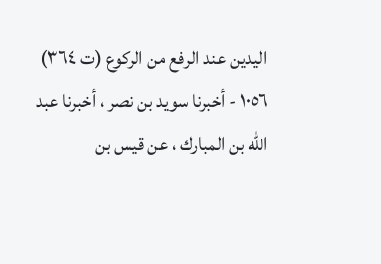اليدين عند الرفع من الركوع (ت ٣٦٤)
١٠٥٦ - أخبرنا سويد بن نصر ، أخبرنا عبد الله بن المبارك ، عن قيس بن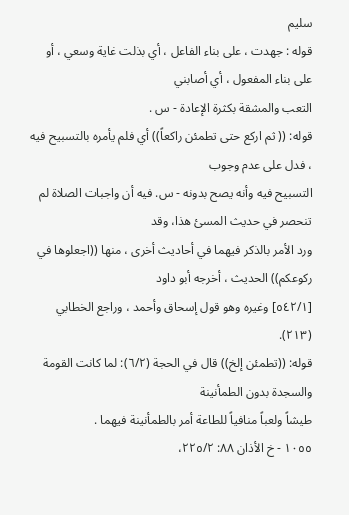سليم
قوله : جهدت ، على بناء الفاعل ، أي بذلت غاية وسعي ، أو على بناء المفعول ، أي أصابني
التعب والمشقة بكثرة الإعادة - س .
قوله: (( ثم اركع حتى تطمئن راكعاً)) أي فلم يأمره بالتسبيح فيه ، فدل على عدم وجوب
التسبيح فيه وأنه يصح بدونه - س. فيه أن واجبات الصلاة لم تنحصر في حديث المسئ هذا، وقد
ورد الأمر بالذكر فيهما في أحاديث أخرى ، منها ((اجعلوها في ركوعكم)) الحديث ، أخرجه أبو داود
[٥٤٢/١] وغيره وهو قول إسحاق وأحمد ، وراجع الخطابي (٢١٣).
قوله: ((تطمئن إلخ)) قال في الحجة (٦/٢): لما كانت القومة والسجدة بدون الطمأنينة
طيشاً ولعباً منافياً للطاعة أمر بالطمأنينة فيهما .
١٠٥٥ - خ الأذان ٨٨: ٢٢٥/٢،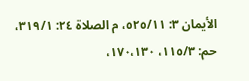الأيمان ٣: ٥٢٥/١١، م الصلاة ٢٤: ٣١٩/١، حم: ١١٥/٣، ١٧٠،١٣٠،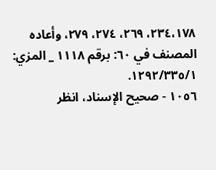٢٣٤،١٧٨، ٢٦٩، ٢٧٤، ٢٧٩، وأعاده المصنف في ٦٠: برقم ١١١٨ _ المزي: ١٢٩٢/٣٣٥/١.
١٠٥٦ - صحيح الإسناد، انظر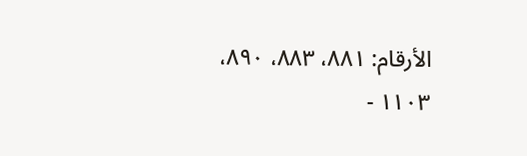الأرقام: ٨٨١، ٨٨٣، ٨٩٠، ١١٠٣ -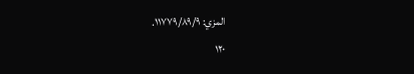المزي: ١١٧٧٩/٨٩/٩.
١٢٠